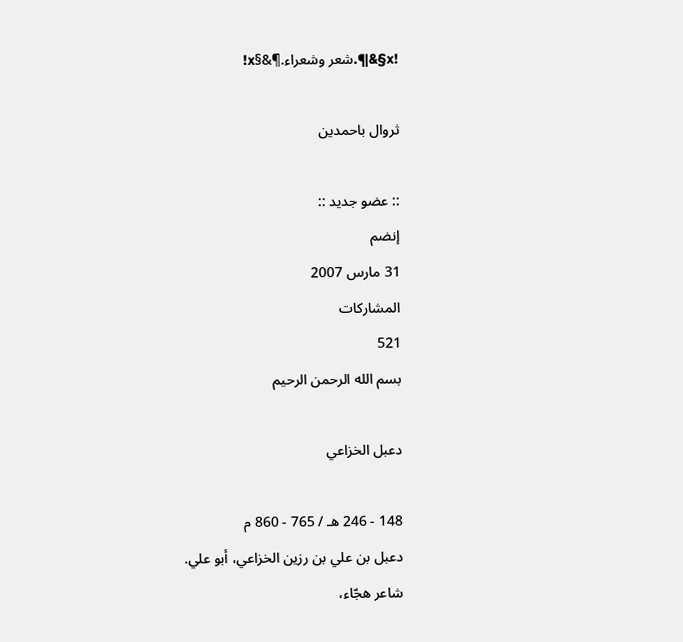!x§&¶.شعر وشعراء.¶&§x!

ثروال باحمدين

:: عضو جديد ::
إنضم
31 مارس 2007
المشاركات
521
بسم الله الرحمن الرحيم

دعبل الخزاعي

148 - 246 هـ / 765 - 860 م
دعبل بن علي بن رزين الخزاعي، أبو علي.
شاعر هجّاء،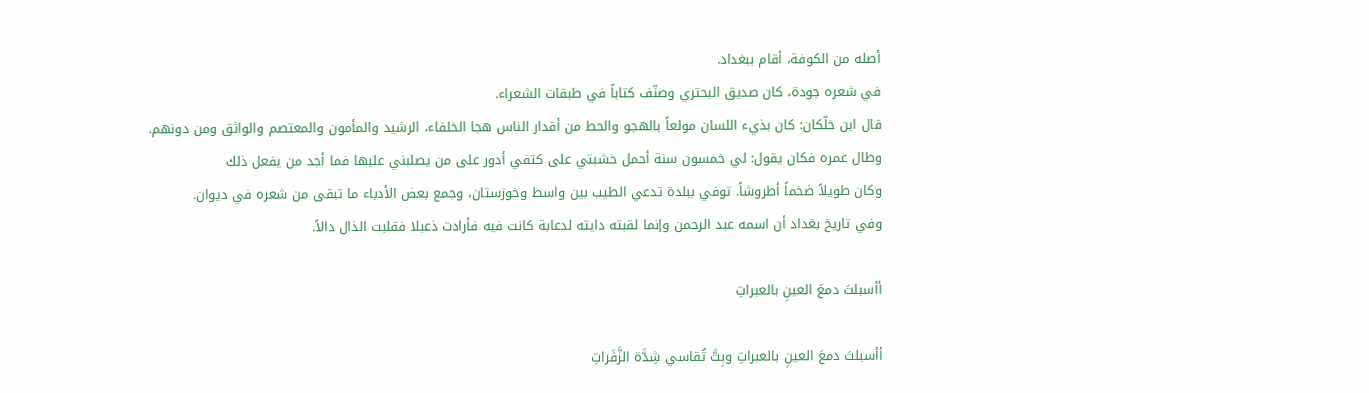أصله من الكوفة، أقام ببغداد.
في شعره جودة، كان صديق البحتري وصنّف كتاباً في طبقات الشعراء.
قال ابن خلّكان: كان بذيء اللسان مولعاً بالهجو والحط من أقدار الناس هجا الخلفاء، الرشيد والمأمون والمعتصم والواثق ومن دونهم.
وطال عمره فكان يقول: لي خمسون سنة أحمل خشبتي على كتفي أدور على من يصلبني عليها فما أجد من يفعل ذلك
وكان طويلاً ضخماً أطروشاً. توفي ببلدة تدعي الطيب بين واسط وخوزستان، وجمع بعض الأدباء ما تبقى من شعره في ديوان.
وفي تاريخ بغداد أن اسمه عبد الرحمن وإنما لقبته دايته لدعابة كانت فيه فأرادت ذعبلا فقلبت الذال دالاً.

أأسبلتَ دمعَ العينِ بالعبراتِ

أأسبلتَ دمعَ العينِ بالعبراتِ وبِتَّ تُقاسي شِدَّة الزَّفَراتِ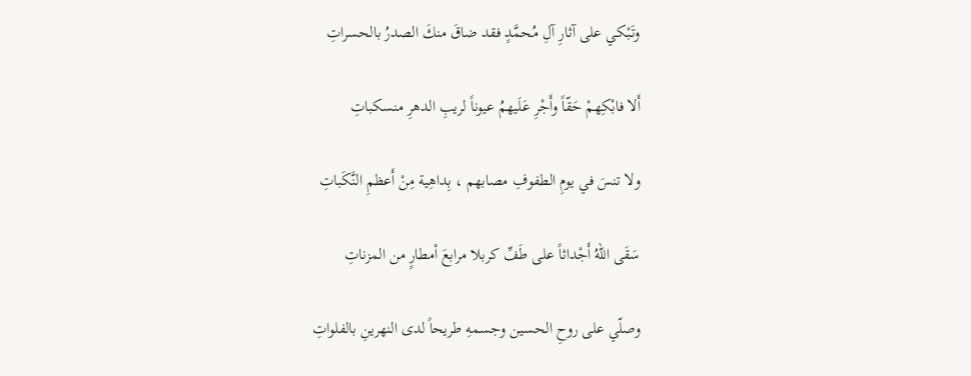وتَبْكي على آثارِ آلِ مُحمَّدٍ فقد ضاقَ منكَ الصدرُ بالحسراتِ

أَلا فابْكِهمْ حَقّاً وأَجْرِ عَلَيهمُ عيوناً لريبِ الدهرِ منسكباتِ

ولا تنسَ في يومِ الطفوفِ مصابهم ، بِداهِية مِنْ أَعظمِ النَّكَباتِ

سَقَى اللّهُ أَجْداثاً على طَفِّ كربلا مرابعَ أمطارٍ من المزناتِ

وصلّي على روحِ الحسين وجسمهِ طريحاً لدى النهرينِ بالفلواتِ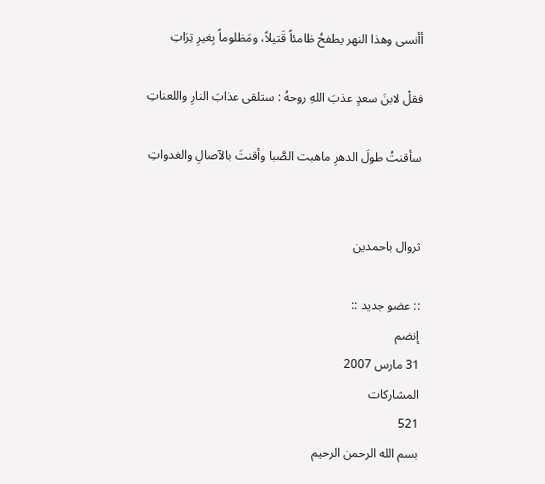أأنسى وهذا النهر يطفحُ ظامئاً قَتيلاً، ومَظلوماً بِغيرِ تِرَاتِ

فقلْ لابنَ سعدٍ عذبَ اللهِ روحهُ : ستلقى عذابَ النارِ واللعناتِ

سأقنتُ طولَ الدهرِ ماهبت الصَّبا وأقنتَ بالآصالِ والغدواتِ


ثروال باحمدين

:: عضو جديد ::
إنضم
31 مارس 2007
المشاركات
521
بسم الله الرحمن الرحيم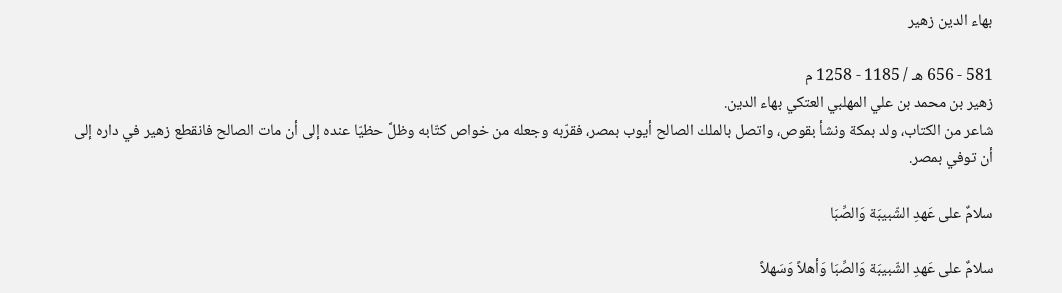بهاء الدين زهير

581 - 656 هـ / 1185 - 1258 م
زهير بن محمد بن علي المهلبي العتكي بهاء الدين.
شاعر من الكتاب، ولد بمكة ونشأ بقوص، واتصل بالملك الصالح أيوب بمصر، فقرّبه وجعله من خواص كتّابه وظلَّ حظيّا عنده إلى أن مات الصالح فانقطع زهير في داره إلى أن توفي بمصر.

سلامٌ على عَهدِ الشّبيبَة وَالصِّبَا

سلامٌ على عَهدِ الشّبيبَة وَالصِّبَا وَأهلاً وَسَهلاً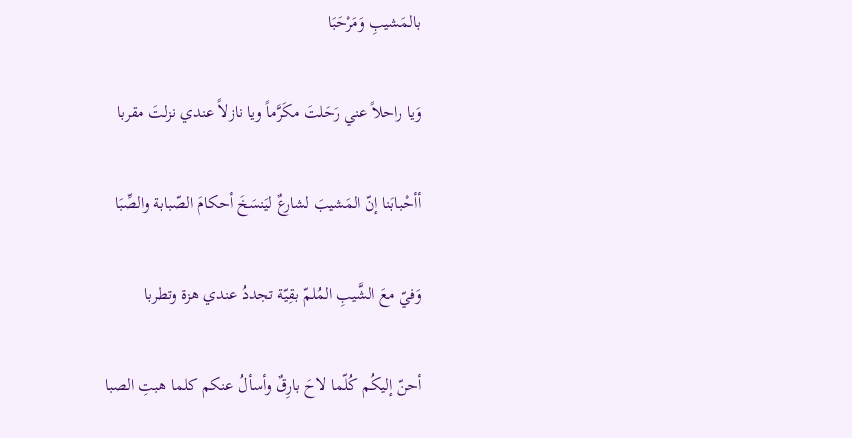بالمَشيبِ وَمَرْحَبَا

وَيا راحلاً عني رَحَلتَ مكَرَّماً ويا نازلاً عندي نزلتَ مقربا

أأحْبابَنا إنّ المَشيبَ لشارعٌ ليَنسَخَ أحكامَ الصّبابة والصِّبَا

وَفيّ معَ الشَّيبِ المُلمّ بقِيّة تجددُ عندي هزة وتطربا

أحنّ إليكُم كُلّما لاحَ بارِقٌ وأسألُ عنكم كلما هبتِ الصبا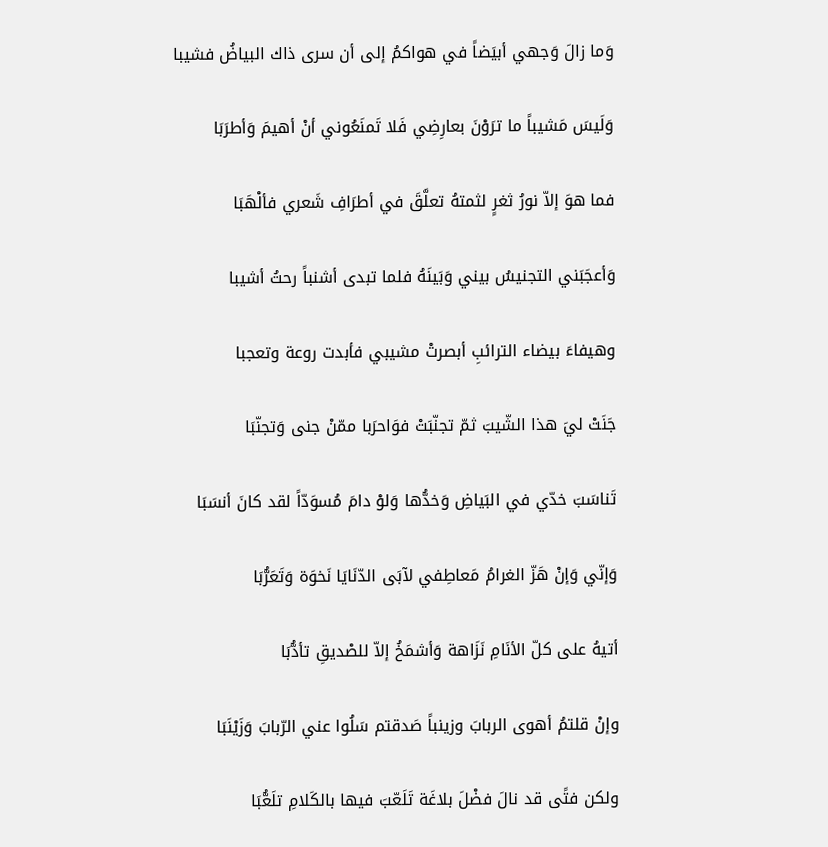وَما زالَ وَجهي أبيَضاً في هواكمُ إلى أن سرى ذاك البياضُ فشيبا

وَلَيسَ مَشيباً ما ترَوْنَ بعارِضِي فَلا تَمنَعُوني أنْ أهيمَ وَأطرَبَا

فما هوَ إلاّ نورُ ثغرٍ لثمتهُ تعلَّقَ في أطرَافِ شَعري فألْهَبَا

وَأعجَبَني التجنيسُ بيني وَبَينَهُ فلما تبدى أشنباً رحتُ أشيبا

وهيفاءَ بيضاء الترائبِ أبصرتْ مشيبي فأبدت روعة وتعجبا

جَنَتْ ليَ هذا الشّيبَ ثمّ تجنّبَتْ فوَاحرَبا ممّنْ جنى وَتجنّبَا

تَناسَبَ خدّي في البَياضِ وَخدُّها وَلوْ دامَ مُسوَدّاً لقد كانَ أنسَبَا

وَإنّي وَإنْ هَزّ الغرامُ مَعاطِفي لآبَى الدّنَايَا نَخوَة وَتَعَرُّبَا

أتيهُ على كلّ الأنَامِ نَزَاهة وَأشمَخُ إلاّ للصْديقِ تأدُّبَا

وإنْ قلتمُ أهوى الربابَ وزينباً صَدقتم سَلُوا عني الرّبابَ وَزَيْنَبَا

ولكن فتًى قد نالَ فضْلَ بلاغَة تَلَعّبَ فيها بالكَلامِ تلَعُّبَا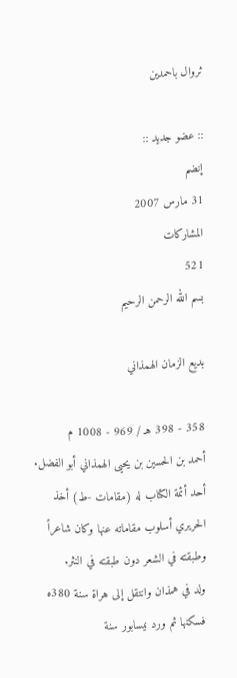ثروال باحمدين

:: عضو جديد ::
إنضم
31 مارس 2007
المشاركات
521
بسم الله الرحمن الرحيم

بديع الزمان الهمذاني

358 - 398 هـ / 969 - 1008 م
أحمد بن الحسين بن يحيى الهمذاني أبو الفضل.
أحد أئمة الكتاب له (مقامات -ط) أخذ الحريري أسلوب مقاماته عنها وكان شاعراً وطبقته في الشعر دون طبقته في النثر.
ولد في همذان وانتقل إلى هراة سنة 380ه فسكنها ثم ورد نيسابور سنة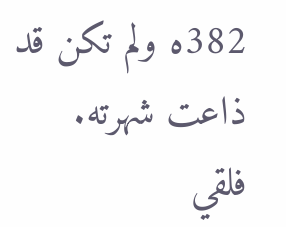382ه ولم تكن قد ذاعت شهرته.
فلقي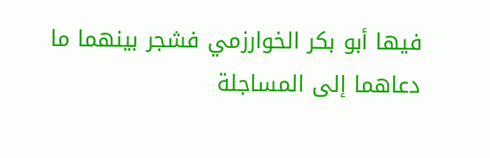فيها أبو بكر الخوارزمي فشجر بينهما ما دعاهما إلى المساجلة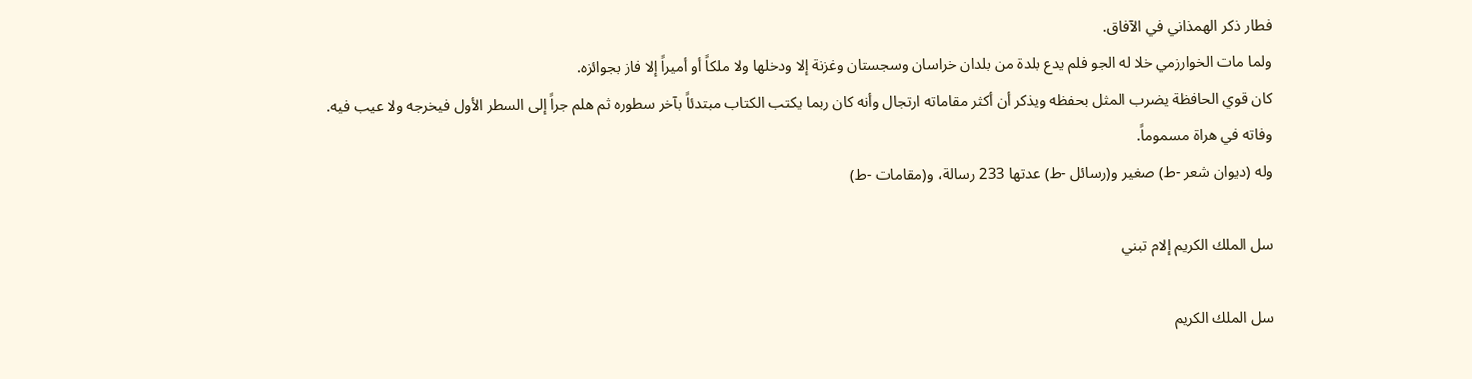فطار ذكر الهمذاني في الآفاق.
ولما مات الخوارزمي خلا له الجو فلم يدع بلدة من بلدان خراسان وسجستان وغزنة إلا ودخلها ولا ملكاً أو أميراً إلا فاز بجوائزه.
كان قوي الحافظة يضرب المثل بحفظه ويذكر أن أكثر مقاماته ارتجال وأنه كان ربما يكتب الكتاب مبتدئاً بآخر سطوره ثم هلم جراً إلى السطر الأول فيخرجه ولا عيب فيه.
وفاته في هراة مسموماً.
وله (ديوان شعر -ط) صغير و(رسائل -ط) عدتها 233 رسالة، و(مقامات -ط)

سل الملك الكريم إلام تبني

سل الملك الكريم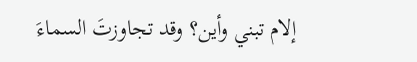إلام تبني وأين؟ وقد تجاوزتَ السماءَ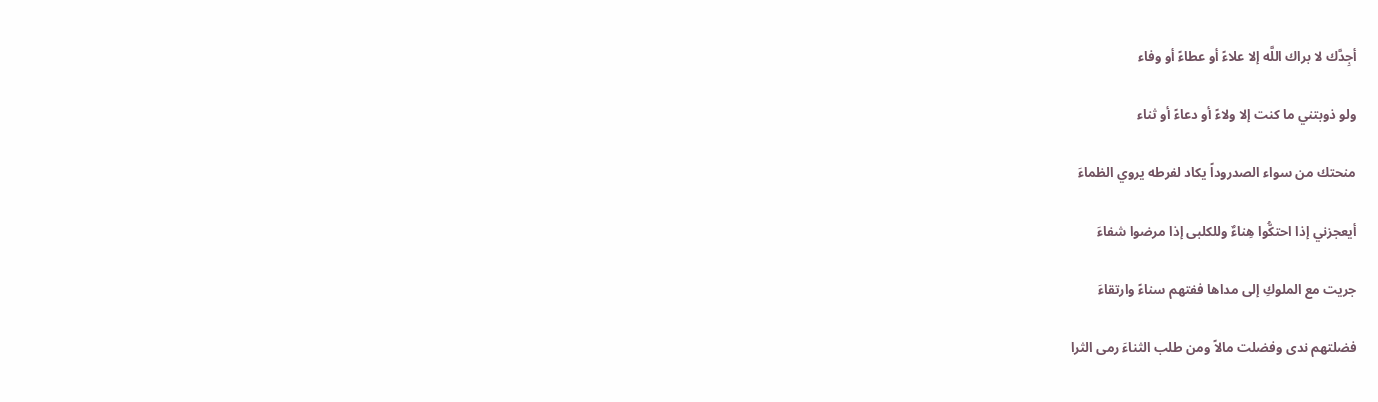أجِدَّك لا براك اللَّه إلا علاءً أو عطاءً أو وفاء

ولو ذوبتني ما كنت إلا ولاءً أو دعاءً أو ثناء

منحتك من سواء الصدروداً يكاد لفرطه يروي الظماءَ

أيعجزني إذا احتكُّوا هِناءٌ وللكلبى إذا مرضوا شفاءَ

جريت مع الملوكِ إلى مداها ففتهم سناءً وارتقاءَ

فضلتهم ندى وفضلت مالاً ومن طلب الثناءَ رمى الثرا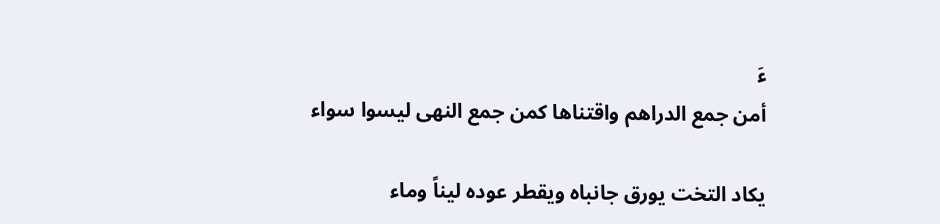ءَ
أمن جمع الدراهم واقتناها كمن جمع النهى ليسوا سواء

يكاد التخت يورق جانباه ويقطر عوده ليناً وماء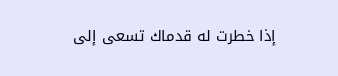إذا خطرت له قدماك تسعى إلى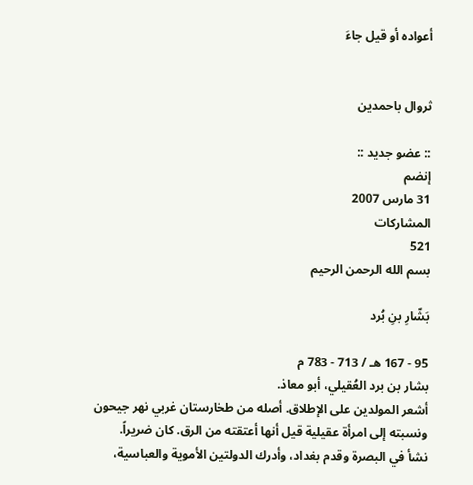أعواده أو قيل جاءَ


ثروال باحمدين

:: عضو جديد ::
إنضم
31 مارس 2007
المشاركات
521
بسم الله الرحمن الرحيم

بَشّارِ بنِ بُرد

95 - 167 هـ / 713 - 783 م
بشار بن برد العُقيلي، أبو معاذ.
أشعر المولدين على الإطلاق. أصله من طخارستان غربي نهر جيحون ونسبته إلى امرأة عقيلية قيل أنها أعتقته من الرق. كان ضريراً.
نشأ في البصرة وقدم بغداد، وأدرك الدولتين الأموية والعباسية،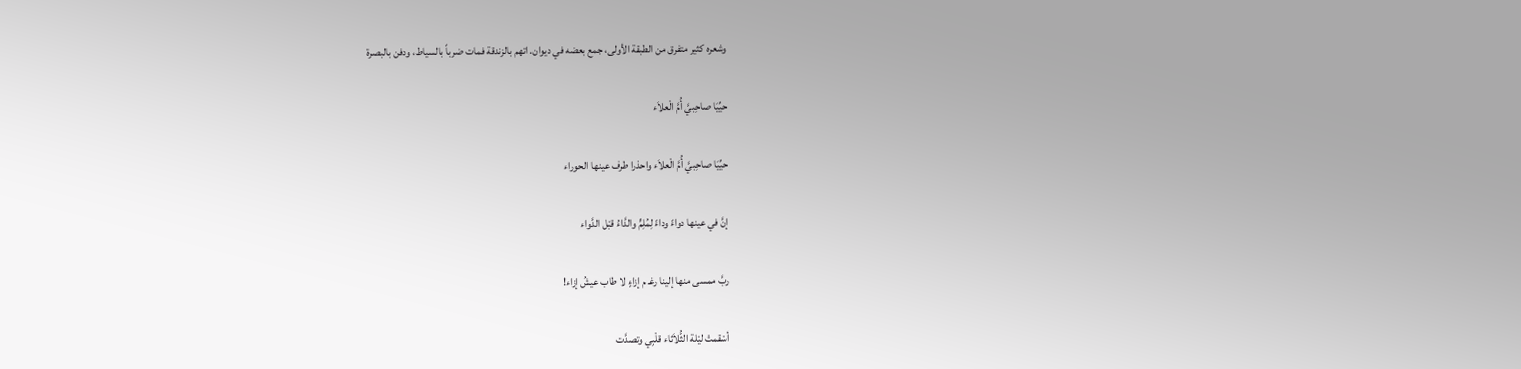وشعره كثير متفرق من الطبقة الأولى، جمع بعضه في ديوان. اتهم بالزندقة فمات ضرباً بالسياط، ودفن بالبصرة

حيِّيَا صاحِبيَّ أُمَّ الْعلاَء

حيِّيَا صاحِبيَّ أُمَّ الْعلاَء واحذرا طرف عينها الحوراء

إنَّ في عينها دواءً وداءً لِمُلِمٍّ والدَّاءُ قبْل الدَّواء

ربَّ ممسى منها إلينا رغـ م إزاءٍ لا طاب عيشُ إزاء!

أسْقمتْ ليْلة الثُّلاَثاء قلْبِي وتصدَّت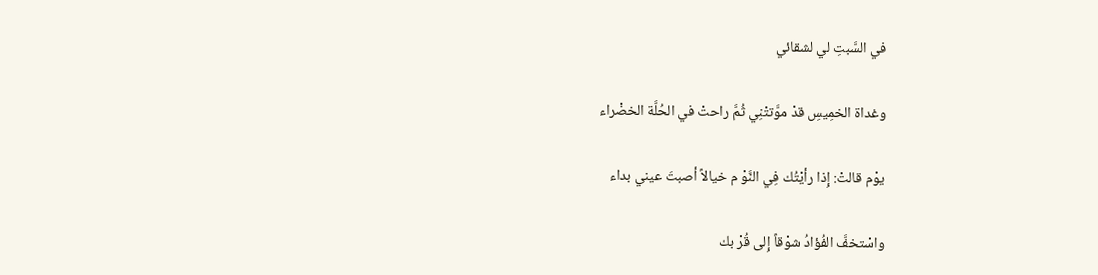في السَّبتِ لي لشقائي

وغداة الخمِيسِ قدْ موَّتتْنِي ثُمَّ راحتْ في الحُلَّة الخضْراء

يوْم قالتْ: إِذا رأيْتُك فِي النَّوْ م خيالاً أصبتَ عيني بداء

واسْتخفَّ الفُؤادُ شوْقاً إِلى قُرْ بك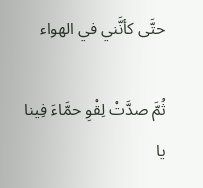حتَّى كأنَّني في الهواء

ثُمَّ صدَّتْ لِقْوِ حمَّاءَ فِينا يا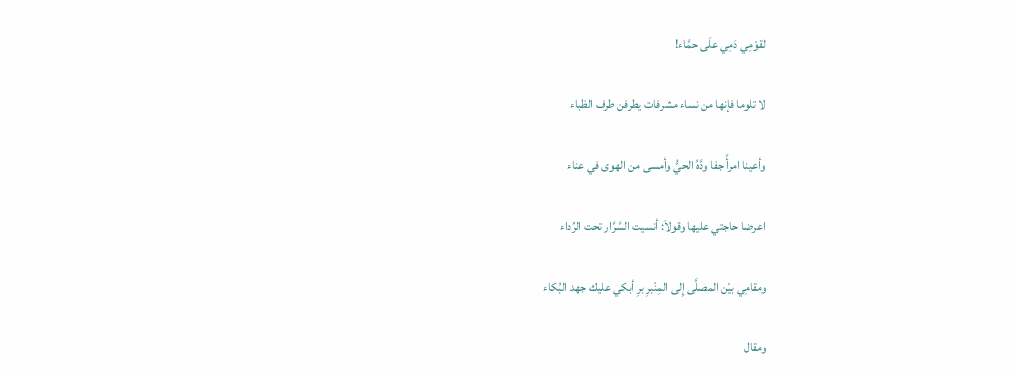لقوْمِي دَمِي علَى حمَّاء!

لا تلوما فإنها من نساء مشرفات يطرفن طرف الظباء

وأعينا امرأً جفا ودَّهُ الحيُّ وأمسى من الهوى في عناء

اعرضا حاجتي عليها وقولاَ: أنسيت السَّرَّار تحت الرِّداء

ومقامِي بيْن المصلَّى إِلى المِنْبرِ برِ أبكي عليك جهد البُكاء

ومقال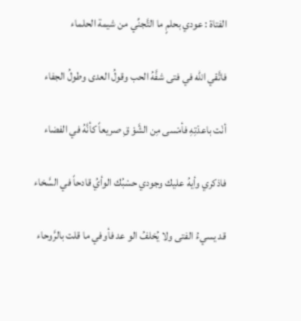الفتاة : عودي بحلمٍ ما التَّجنِّي من شيمة الحلماء

فاتَّقي الله في فتى شفَّهُ الحب وقولُ العدى وطولُ الجفاء

أنْت باعدْتِهِ فأمْسى مِن الشَّوْ قِ صريعاً كأنَّهُ في الفضاء

فاذكري وأيهُ عليك وجودي حسْبُك الوأيُ قادحاً في السَّخاء

قد يسيءُ الفتى ولا يُخلفُ الو عد فأوفي ما قلت بالرَّوحاء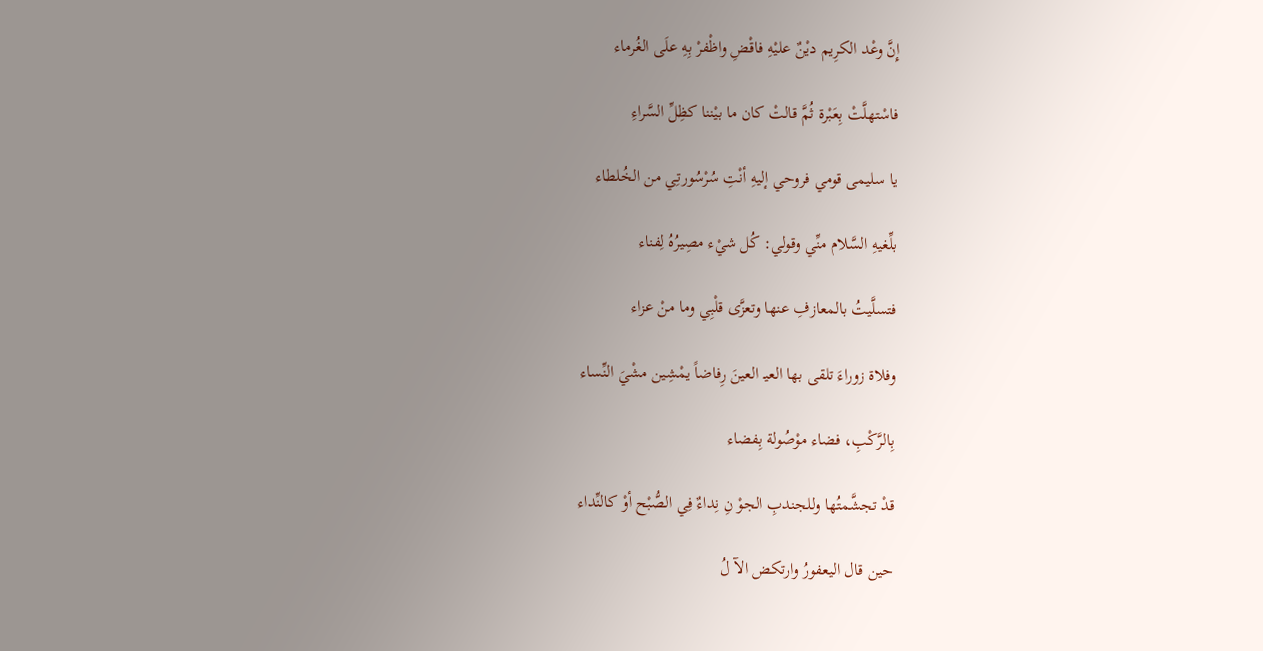إِنَّ وعْد الكرِيم ديْنٌ عليْهِ فاقْضِ واظْفرْ بِهِ علَى الغُرماء

فاسْتهلَّتْ بِعَبْرة ثُمَّ قالتْ كان ما بيْننا كظِلِّ السَّراءِ

يا سليمى قومي فروحي إليهِ أنْتِ سُرْسُورتِي من الخُلطاء

بلِّغيهِ السَّلام منِّي وقولي: كُل شيْء مصِيرُهُ لِفناء

فتسلَّيتُ بالمعازفِ عنها وتعزَّى قلْبِي وما منْ عزاء

وفلاة زوراءَ تلقى بها العيـ العينَ رِفاضاً يمْشِين مشْيَ النِّساء

بِالرَّكْبِ، فضاء موْصُولة بِفضاء

قدْ تجشَّمتُها وللجندبِ الجوْ نِ نِداءٌ فِي الصُّبْح أوْ كالنِّداء

حين قال اليعفورُ وارتكض الآ لُ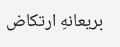بريعانهِ ارتكاض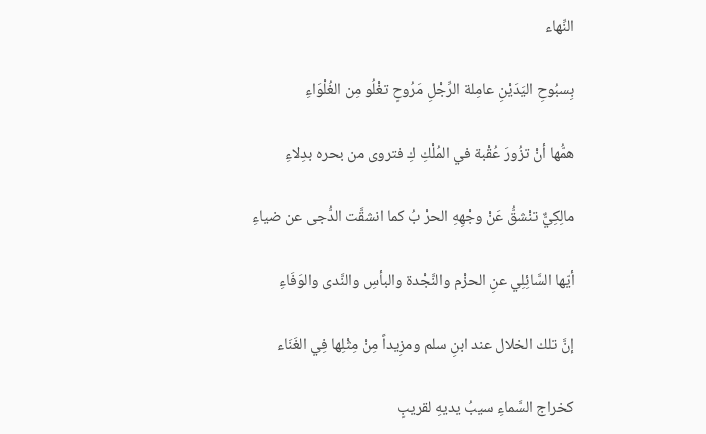النِّهاء

بِسبُوحِ اليَدَيْنِ عامِلة الرِّجْلِ مَرُوحٍ تغْلُو مِن الغُلْوَاءِ

همُّها أنْ تزُورَ عُقْبة في المُلْكِ كِ فتروى من بحره بدِلاءِ

مالِكِيٌّ تنْشقُّ عَنْ وجْهِهِ الحرْ بُ كما انشقَّت الدُّجى عن ضياءِ

أيّها السَّائِلِي عنِ الحزْم والنَّجْدة والبأسِ والنَّدى والوَفَاءِ

إنَّ تلك الخلال عند ابنِ سلم ومزِيداً مِنْ مِثْلِها فِي الغَنَاء

كخراج السَّماءِ سيبُ يديهِ لقريبٍ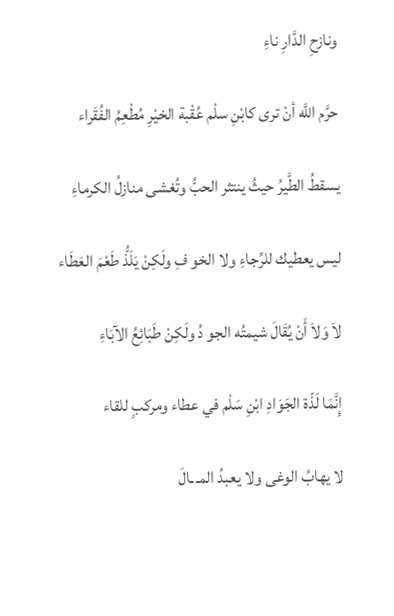ونازحِ الدَّارِ ناءِ

حرَّم اللَّه أنْ ترى كابْنِ سلْم عُقْبة الخيْرِ مُطْعِمُ الفُقَراء

يسقطُ الطَّيرُ حيثُ ينتثر الحبُّ وتُغشى منازلُ الكرماءِ

ليس يعطيك للرِّجاءِ ولا الخو فِ ولَكِنْ يَلَذُّ طَعْمَ العَطَاء

لاَ وَلاَ أَنْ يُقَالَ شيمتُه الجو دُ ولَكِنْ طَبَائِعُ الآبَاءِ

إِنَّمَا لَذّة الجَوَادِ ابْنِ سَلْم في عطاء ومركبٍ للقاء

لا يهابُ الوغى ولا يعبدُ المـ ـالَ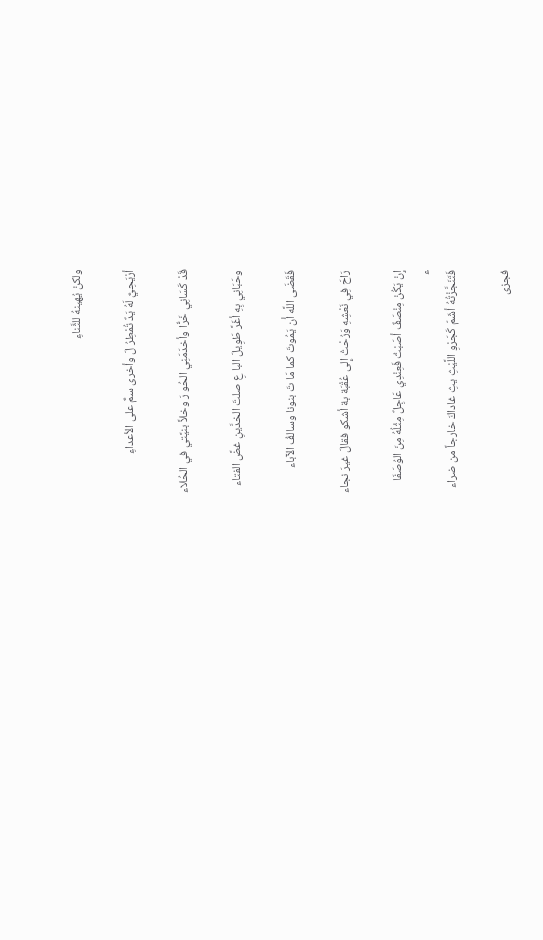ولكنْ يُهينهُ للثَّناءِ

أرْيَحِيٌّ لَهُ يَدٌ تُمْطِرُ لَ وأخرى سمٌّ على الأعداءِ

قَدْ كَسَانِي خَرًّا وأخدَمَنِي الحُو رَ وخلاَّ بنيَّتي في الحُلاء

وحَبَانِي بِهِ أغَرَّ طَوِيلَ البا عِ صلتَ الخدَّينِ غضَّ الفتاء

فَقَضَى اللَّه أْن يَمُوتَ كما مَا تَ بنونا وسالفُ الآباء

رَاحَ فِي نَعْشِهِ وَرُحْتُ إِلى عُقْبَة بة أشكو فقالَ غيرَ نجاء

إِنْ يَكُنْ مِنْصَفٌ أصَبْتُ فَعِنْدِي عَاجِلٌ مِثْلُهُ مِنَ الوُصَفَا
ء
فَتَنَجَّزْتُهُ أشَمّ كَجَرْوِ اللَّيْثِ يثِ غاداكَ خارجاً من ضراء

فجزى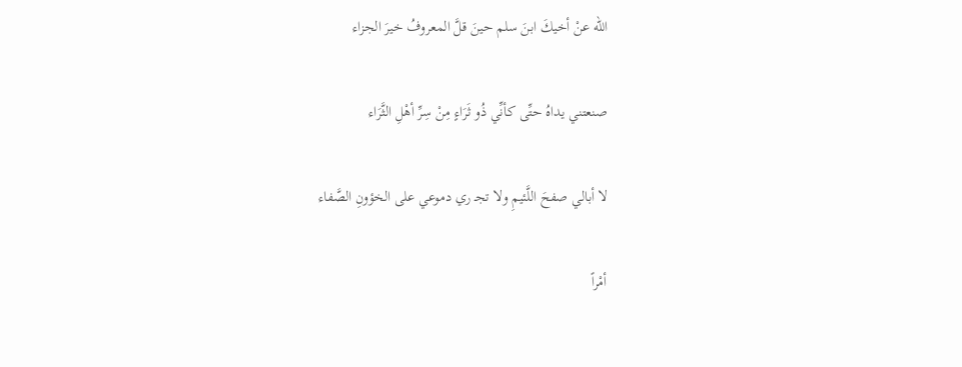الله عنْ أخيكَ ابنَ سلم حينَ قلَّ المعروفُ خيرَ الجزاء

صنعتني يداهُ حتِّى كأنِّي ذُو ثَرَاءٍ مِنْ سِرِّ أهْلِ الثَّرَاء

لا أبالي صفحَ اللَّئيمِ ولا تجـ ري دموعي على الخؤونِ الصَّفاء

أمْراً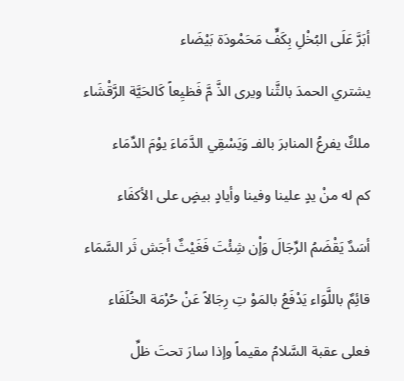أبَرَّ عَلَى البُخْلِ بِكَفٍّ مَحَمْودَة بَيْضَاء

يشتري الحمدَ بالثَّنا ويرى الذَّ مَّ فَظيِعاً كَالحَيَّة الرَّقْشَاء

ملكٌ يفرعُ المنابرَ بالفـ وَيَسْقِي الدَّمَاءَ يوْمَ الدِّمَاء

كم له منْ يدٍ علينا وفينا وأيادٍ بيضٍ على الأكفَاء

أسَدٌ يَقْضَمُ الرِّجَالَ وَإْن شِئْتَ فَغَيْثٌ أجَش ثَر السَّمَاء

قائِمٌ باللَّوَاء يَدْفَعُ بالمَوْ تِ رِجَالاً عَنْ حُرْمَة الخُلَفَاء

فعلى عقبة السَّلامُ مقيماً وإذا سارَ تحتَ ظلِّ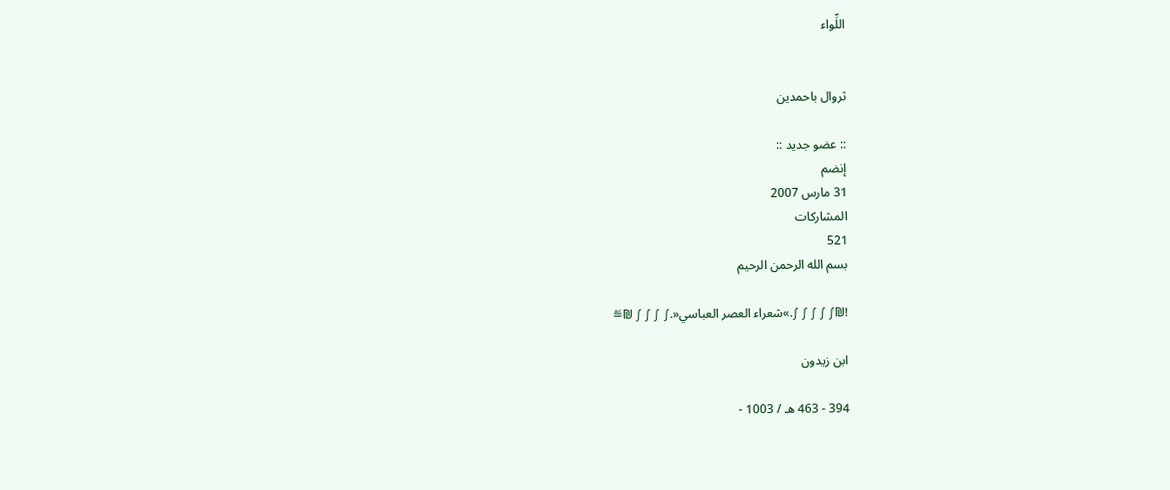اللِّواء


ثروال باحمدين

:: عضو جديد ::
إنضم
31 مارس 2007
المشاركات
521
بسم الله الرحمن الرحيم

!₪∫ ∫ ∫ ∫ ∫.»شعراء العصر العباسي«.∫ ∫ ∫ ∫ ₪≝

ابن زيدون

394 - 463 هـ / 1003 -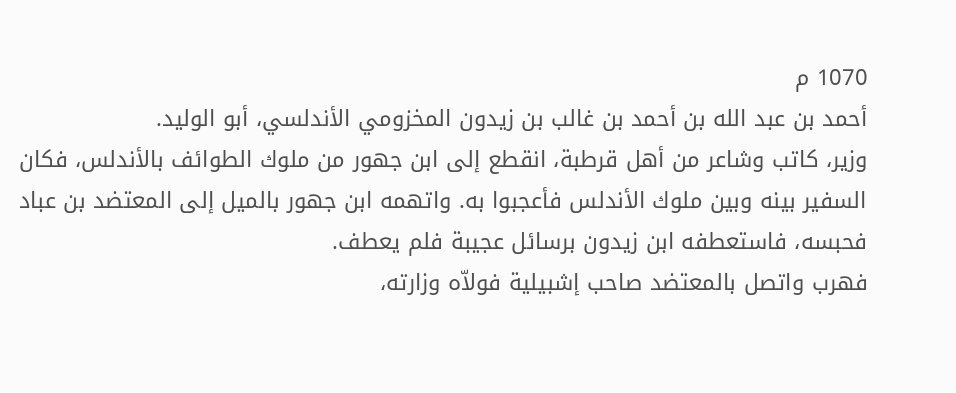1070 م
أحمد بن عبد الله بن أحمد بن غالب بن زيدون المخزومي الأندلسي، أبو الوليد.
وزير، كاتب وشاعر من أهل قرطبة، انقطع إلى ابن جهور من ملوك الطوائف بالأندلس، فكان السفير بينه وبين ملوك الأندلس فأعجبوا به. واتهمه ابن جهور بالميل إلى المعتضد بن عباد فحبسه، فاستعطفه ابن زيدون برسائل عجيبة فلم يعطف.
فهرب واتصل بالمعتضد صاحب إشبيلية فولاّه وزارته،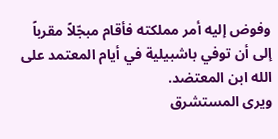وفوض إليه أمر مملكته فأقام مبجّلاً مقرباً إلى أن توفي باشبيلية في أيام المعتمد على الله ابن المعتضد.
ويرى المستشرق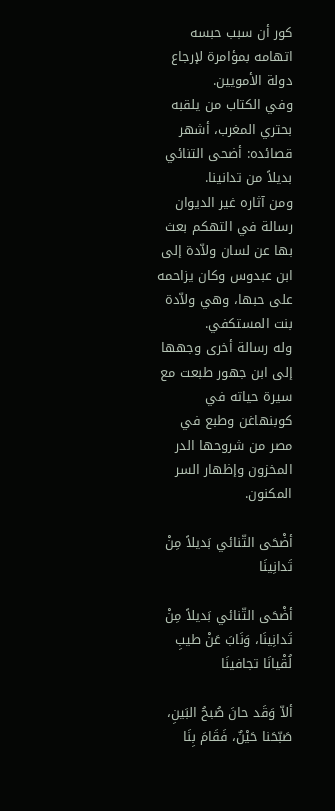كور أن سبب حبسه اتهامه بمؤامرة لإرجاع دولة الأمويين.
وفي الكتاب من يلقبه بحتري المغرب، أشهر قصائده: أضحى التنائي بديلاً من تدانينا.
ومن آثاره غير الديوان رسالة في التهكم بعث بها عن لسان ولاّدة إلى ابن عبدوس وكان يزاحمه على حبها، وهي ولاّدة بنت المستكفي.
وله رسالة أخرى وجهها إلى ابن جهور طبعت مع سيرة حياته في كوبنهاغن وطبع في مصر من شروحها الدر المخزون وإظهار السر المكنون.

أضْحَى التّنائي بَديلاً مِنْ تَدانِينَا

أضْحَى التّنائي بَديلاً مِنْ تَدانِينَا، وَنَابَ عَنْ طيبِ لُقْيانَا تجافينَا

ألاّ وَقَد حانَ صُبحُ البَينِ، صَبّحَنا حَيْنٌ، فَقَامَ بِنَا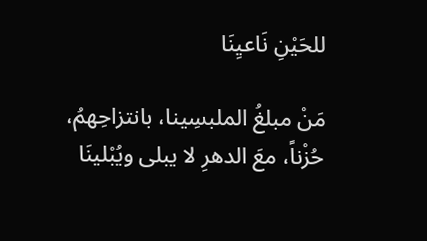للحَيْنِ نَاعيِنَا

مَنْ مبلغُ الملبسِينا، بانتزاحِهمُ، حُزْناً، معَ الدهرِ لا يبلى ويُبْلينَا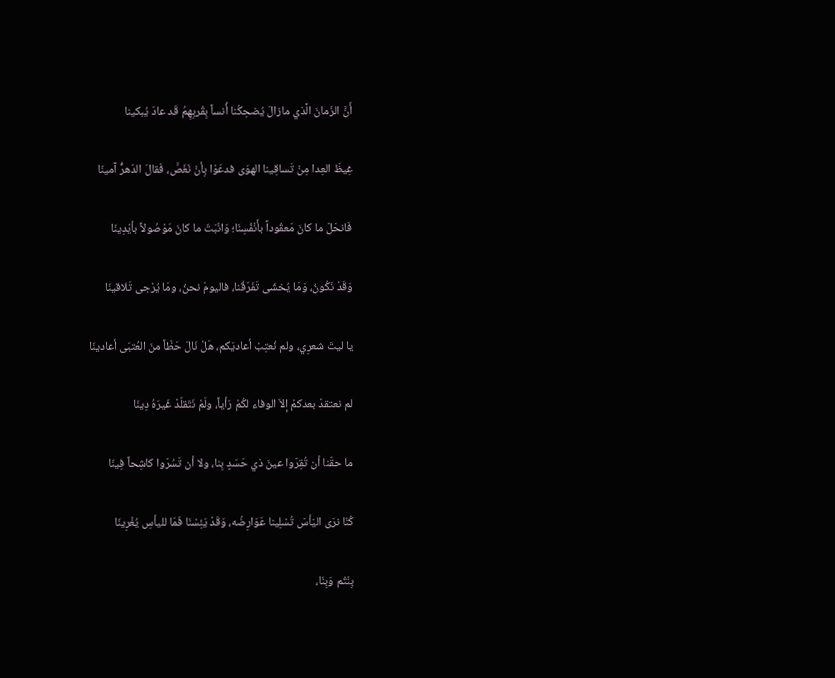أَنَّ الزَمانَ الَّذي مازالَ يُضحِكُنا أُنساً بِقُربِهِمُ قَد عادَ يُبكينا

غِيظَ العِدا مِنْ تَساقِينا الهوَى فدعَوْا بِأنْ نَغَصَّ، فَقالَ الدّهرًُ آمينَا

فَانحَلّ ما كانَ مَعقُوداً بأَنْفُسِنَا؛ وَانْبَتّ ما كانَ مَوْصُولاً بأيْدِينَا

وَقَدْ نَكُونُ، وَمَا يُخشَى تَفَرّقُنا، فاليومَ نحنُ، ومَا يُرْجى تَلاقينَا

يا ليتَ شعرِي، ولم نُعتِبْ أعاديَكم، هَلْ نَالَ حَظّاً منَ العُتبَى أعادينَا

لم نعتقدْ بعدكمْ إلاّ الوفاء لكُمْ رَأياً، ولَمْ نَتَقلّدْ غَيرَهُ دِينَا

ما حقّنا أن تُقِرّوا عينَ ذي حَسَدٍ بِنا، ولا أن تَسُرّوا كاشِحاً فِينَا

كُنّا نرَى اليَأسَ تُسْلِينا عَوَارِضُه، وَقَدْ يَئِسْنَا فَمَا لليأسِ يُغْرِينَا

بِنْتُم وَبِنّا،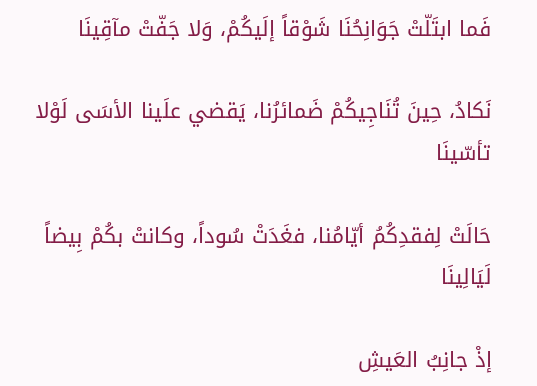فَما ابتَلّتْ جَوَانِحُنَا شَوْقاً إلَيكُمْ، وَلا جَفّتْ مآقِينَا

نَكادُ، حِينَ تُنَاجِيكُمْ ضَمائرُنا، يَقضي علَينا الأسَى لَوْلا تأسّينَا

حَالَتْ لِفقدِكُمُ أيّامُنا، فغَدَتْ سُوداً، وكانتْ بكُمْ بِيضاً لَيَالِينَا

إذْ جانِبُ العَيشِ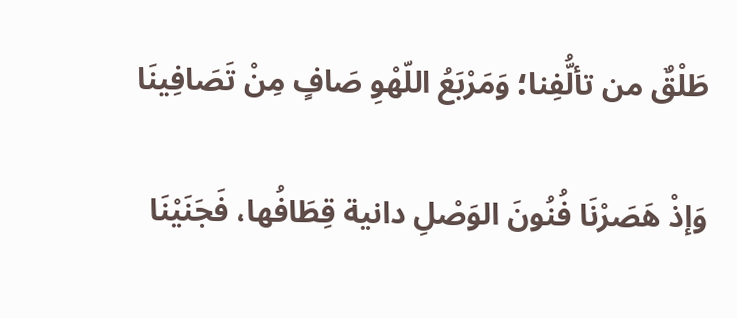طَلْقٌ من تألُّفِنا؛ وَمَرْبَعُ اللّهْوِ صَافٍ مِنْ تَصَافِينَا

وَإذْ هَصَرْنَا فُنُونَ الوَصْلِ دانية قِطَافُها، فَجَنَيْنَا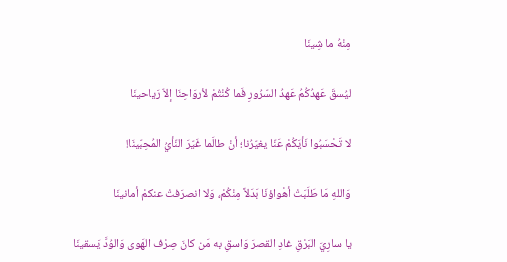مِنْهُ ما شِينَا

ليُسقَ عَهدُكُمُ عَهدُ السّرُورِ فَما كُنْتُمْ لأروَاحِنَا إلاّ رَياحينَا

لا تَحْسَبُوا نَأيَكُمْ عَنّا يغيّرُنا؛ أنْ طالَما غَيّرَ النّأيُ المُحِبّينَا!

وَاللهِ مَا طَلَبَتْ أهْواؤنَا بَدَلاً مِنْكُمْ، وَلا انصرَفتْ عنكمْ أمانينَا

يا سارِيَ البَرْقِ غادِ القصرَ وَاسقِ به مَن كانَ صِرْف الهَوى وَالوُدَّ يَسقينَا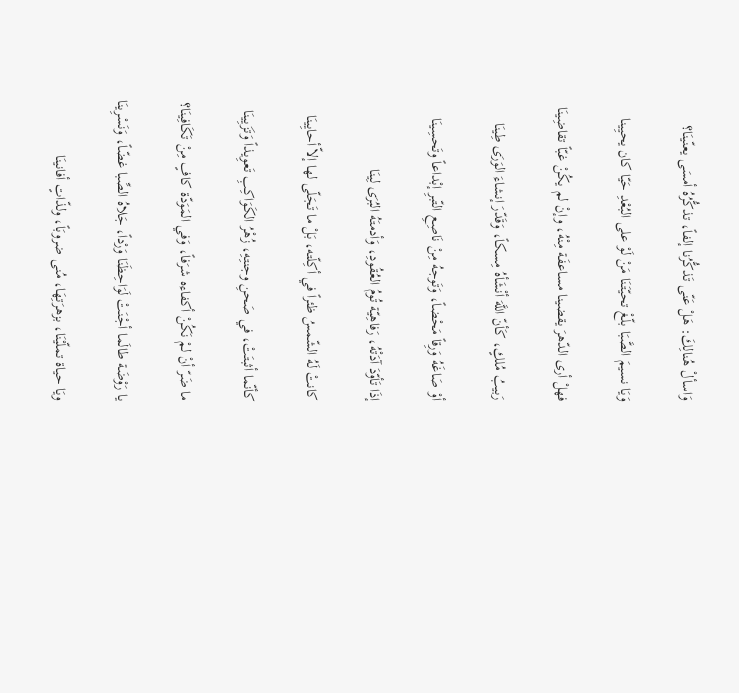وَاسألْ هُنالِكَ: هَلْ عَنّى تَذكُّرُنا إلفاً، تذكُّرُهُ أمسَى يعنّينَا؟

وَيَا نسيمَ الصَّبَا بلّغْ تحيّتَنَا مَنْ لَوْ على البُعْدِ حَيّا كان يحيِينا

فهلْ أرى الدّهرَ يقضينا مساعفَة مِنْهُ، وإنْ لم يكُنْ غبّاً تقاضِينَا

رَبيبُ مُلكٍ، كَأنّ اللَّهَ أنْشَأهُ مِسكاً، وَقَدّرَ إنشاءَ الوَرَى طِينَا

أوْ صَاغَهُ وَرِقاً مَحْضاً، وَتَوجهُ مِنْ نَاصِعِ التّبرِ إبْداعاً وتَحسِينَا

إذَا تَأوّدَ آدَتْهُ، رَفاهِيّة تُومُ العُقُودِ، وَأدمتَهُ البُرَى لِينَا

كانتْ لَهُ الشّمسُ ظئراً في أكِلّته، بَلْ ما تَجَلّى لها إلاّ أحايِينَا

كأنّما أثبتَتْ، في صَحنِ وجنتِهِ، زُهْرُ الكَوَاكِبِ تَعوِيذاً وَتَزَيِينَا

ما ضَرّ أنْ لمْ نَكُنْ أكفاءه شرَفاً، وَفي المَوَدّة كافٍ مِنْ تَكَافِينَا؟

يا رَوْضَة طالَما أجْنَتْ لَوَاحِظَنَا وَرْداً، جَلاهُ الصِّبا غضّاً، وَنَسْرِينَا

ويَا حياة تملّيْنَا، بزهرَتِهَا، مُنى ضروبَاً، ولذّاتٍ أفانينَا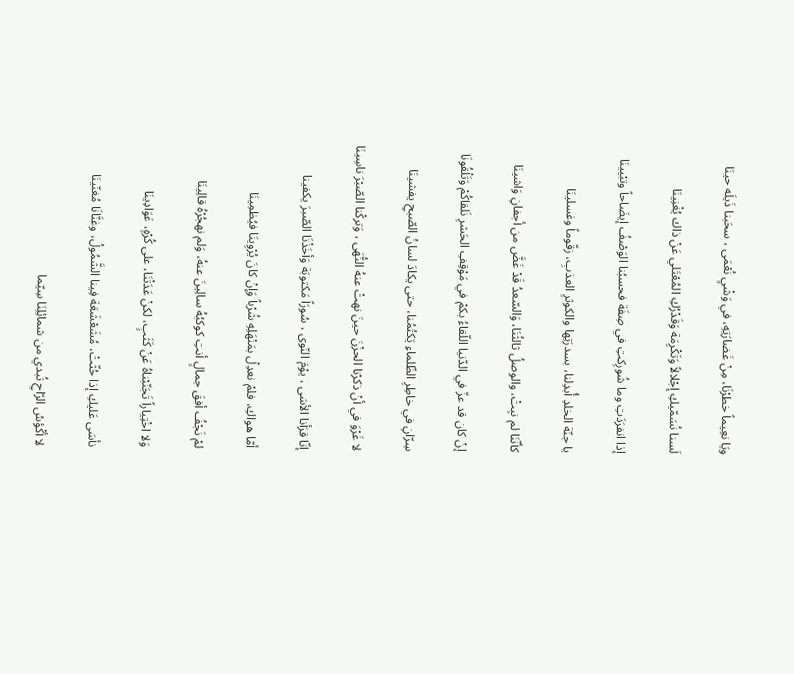ويَا نعِيماً خطرْنَا، مِنْ غَضارَتِهِ، في وَشْيِ نُعْمَى ، سحَبنا ذَيلَه حينَا

لَسنا نُسَمّيكِ إجْلالاً وَتَكْرِمَة وَقَدْرُكِ المُعْتَلي عَنْ ذاك يُغْنِينَا

إذا انفرَدَتِ وما شُورِكتِ في صِفَة فحسبُنا الوَصْفُ إيضَاحاً وتبْيينَا

يا جنّة الخلدِ أُبدِلنا، بسدرَتِها والكوثرِ العذبِ، زقّوماً وغسلينَا

كأنّنَا لم نبِتْ، والوصلُ ثالثُنَا، وَالسّعدُ قَدْ غَضَّ من أجفانِ وَاشينَا

إنْ كان قد عزّ في الدّنيا اللّقاءُ بكمْ في مَوْقِفِ الحَشرِ نَلقاكُمْ وَتَلْقُونَا

سِرّانِ في خاطِرِ الظّلماءِ يَكتُمُنا، حتى يكادَ لسانُ الصّبحِ يفشينَا

لا غَرْوَ في أنْ ذكرْنا الحزْنَ حينَ نهتْ عنهُ النُّهَى ، وَتركْنا الصّبْرَ ناسِينَا

إنّا قرَأنا الأسَى ، يوْمَ النّوى ، سُورَاً مَكتوبَة وَأخَذْنَا الصّبرَ يكفينا

أمّا هواكِ، فلمْ نعدِلْ بمَنْهَلِهِ شُرْباً وَإنْ كانَ يُرْوِينَا فيُظمِينَا

لمْ نَجْفُ أفقَ جمالٍ أنتِ كوكبُهُ سالِينَ عنهُ، وَلم نهجُرْهُ قالِينَا

وَلا اخْتِياراً تَجَنّبْناهُ عَنْ كَثَبٍ، لكنْ عَدَتْنَا، على كُرْهٍ، عَوَادِينَا

نأسَى عَليكِ إذا حُثّتْ، مُشَعْشَعَة فِينا الشَّمُولُ، وغنَّانَا مُغنّينَا

لا أكْؤسُ الرّاحِ تُبدي من شمائِلِنَا سِيّما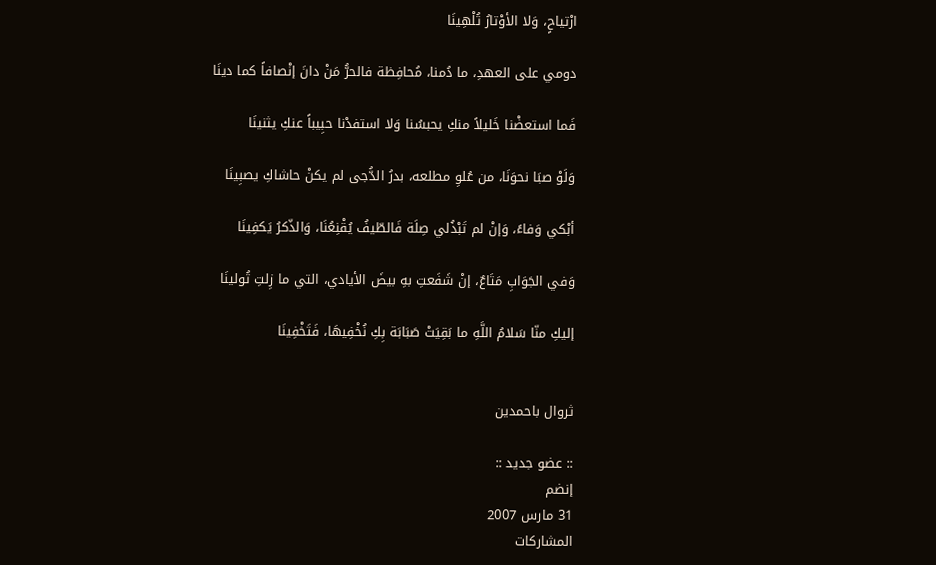ارْتياحٍ، وَلا الأوْتارُ تُلْهِينَا

دومي على العهدِ، ما دُمنا، مُحافِظة فالحرُّ مَنْ دانَ إنْصافاً كما دينَا

فَما استعضْنا خَليلاً منكِ يحبسُنا وَلا استفدْنا حبِيباً عنكِ يثنينَا

وَلَوْ صبَا نحوَنَا، من عُلوِ مطلعه، بدرُ الدُّجى لم يكنْ حاشاكِ يصبِينَا

أبْكي وَفاءً، وَإنْ لم تَبْذُلي صِلَة فَالطّيفُ يُقْنِعُنَا، وَالذّكرُ يَكفِينَا

وَفي الجَوَابِ مَتَاعٌ، إنْ شَفَعتِ بهِ بيضَ الأيادي، التي ما زِلتِ تُولينَا

إليكِ منّا سَلامُ اللَّهِ ما بَقِيَتْ صَبَابَة بِكِ نُخْفِيهَا، فَتَخْفِينَا


ثروال باحمدين

:: عضو جديد ::
إنضم
31 مارس 2007
المشاركات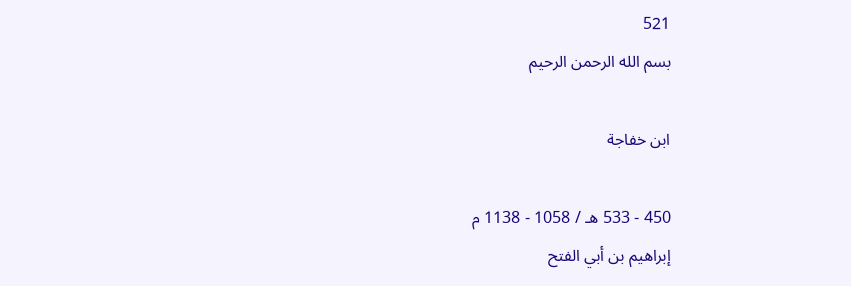521
بسم الله الرحمن الرحيم

ابن خفاجة

450 - 533 هـ / 1058 - 1138 م
إبراهيم بن أبي الفتح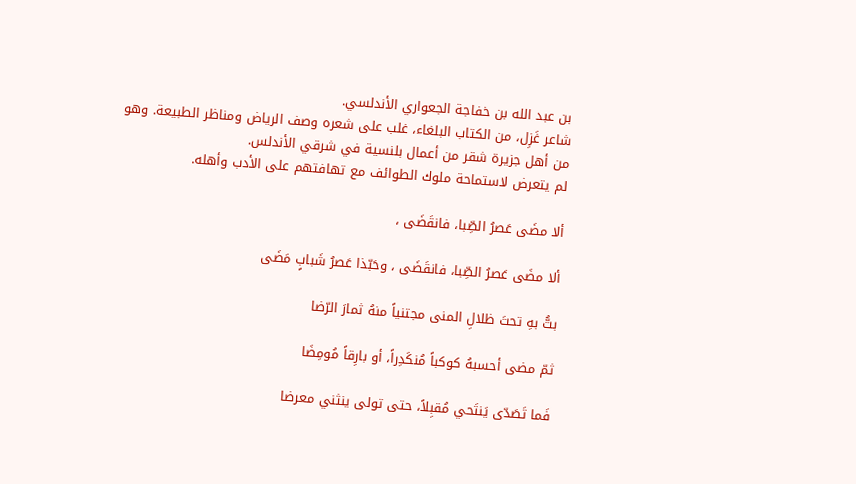بن عبد الله بن خفاجة الجعواري الأندلسي.
شاعر غَزِل، من الكتاب البلغاء، غلب على شعره وصف الرياض ومناظر الطبيعة. وهو من أهل جزيرة شقر من أعمال بلنسية في شرقي الأندلس.
لم يتعرض لاستماحة ملوك الطوائف مع تهافتهم على الأدب وأهله.

ألا مضَى عَصرُ الصِّبا، فانقَضَى ،

ألا مضَى عَصرُ الصِّبا، فانقَضَى ، وحَبّذا عَصرُ شَبابٍ مَضَى

بتُّ بهِ تحتَ ظلالِ المنى مجتنياً منهُ ثمارَ الرّضا

ثمّ مضى أحسبهُ كوكباً مُنكَدِراً، أو بارِقاً مُومِضَا

فَما تَصَدّى يَنتَحي مُقبِلاً، حتى تولى ينثني معرضا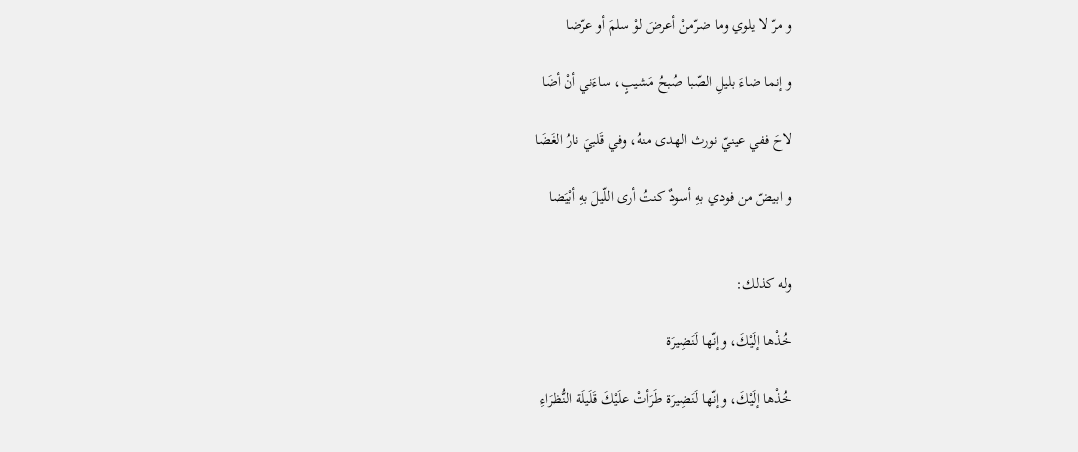و مرّ لا يلوي وما ضرّمنْ أعرضَ لوْ سلمَ أو عرّضا

و إنما ضاءَ بليلِ الصّبا صُبحُ مَشيبٍ، ساءَني أنْ أضَا

لاحَ ففي عينيّ نورث الهدى منهُ، وفي قَلبيَ نارُ الغَضَا

و ابيضّ من فودي بهِ أسودٌ كنتُ أرى اللّيلَ بهِ أبْيَضا


وله كذلك:

خُذْها إلَيْكَ، وإنّها لَنَضِيرَة

خُذْها إلَيْكَ، وإنّها لَنَضِيرَة طَرَأتْ علَيْكَ قَلَيلَة النُّظرَاءِ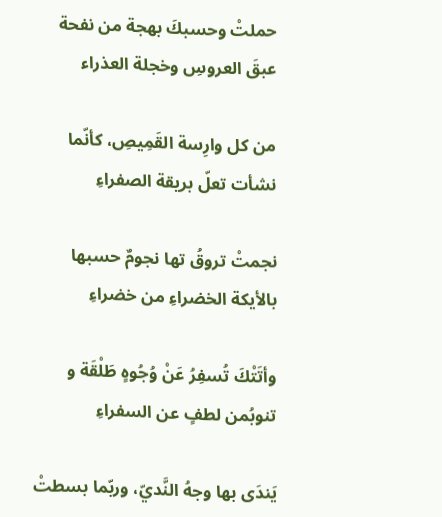حملتْ وحسبكَ بهجة من نفحة عبقَ العروسِ وخجلة العذراء

من كل وارِسة القَمِيصِ، كأنّما نشأت تعلّ بريقة الصفراءِ

نجمتْ تروقُ تها نجومٌ حسبها بالأيكة الخضراءِ من خضراءِ

وأتَتْكَ تُسفِرُ عَنْ وُجُوهٍ طَلْقَة و تنوبُمن لطفٍ عن السفراءِ

يَندَى بها وجهُ النَّديّ، وربّما بسطتْ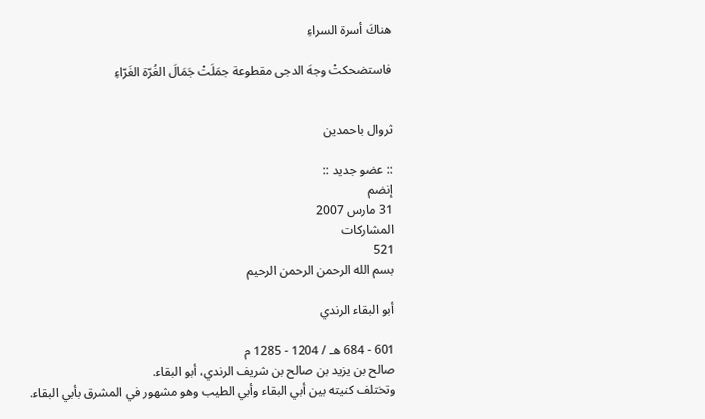هناكَ أسرة السراءِ

فاستضحكتْ وجهَ الدجى مقطوعة جمَلَتْ جَمَالَ الغُرّة الغَرّاءِ


ثروال باحمدين

:: عضو جديد ::
إنضم
31 مارس 2007
المشاركات
521
بسم الله الرحمن الرحمن الرحيم

أبو البقاء الرندي

601 - 684 هـ / 1204 - 1285 م
صالح بن يزيد بن صالح بن شريف الرندي، أبو البقاء.
وتختلف كنيته بين أبي البقاء وأبي الطيب وهو مشهور في المشرق بأبي البقاء.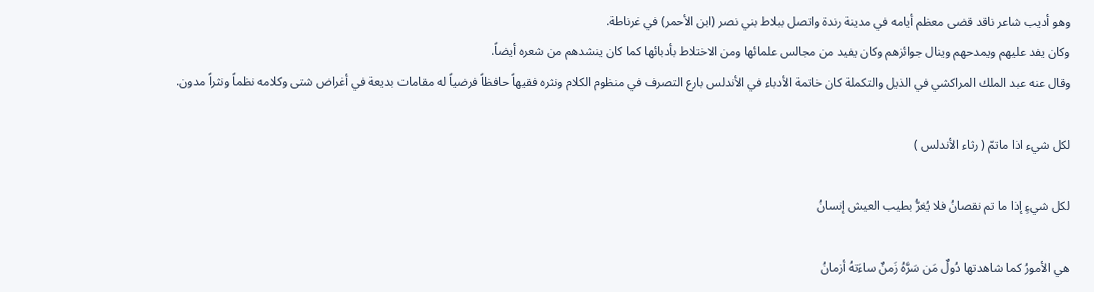وهو أديب شاعر ناقد قضى معظم أيامه في مدينة رندة واتصل ببلاط بني نصر (ابن الأحمر) في غرناطة.
وكان يفد عليهم ويمدحهم وينال جوائزهم وكان يفيد من مجالس علمائها ومن الاختلاط بأدبائها كما كان ينشدهم من شعره أيضاً.
وقال عنه عبد الملك المراكشي في الذيل والتكملة كان خاتمة الأدباء في الأندلس بارع التصرف في منظوم الكلام ونثره فقيهاً حافظاً فرضياً له مقامات بديعة في أغراض شتى وكلامه نظماً ونثراً مدون.

لكل شيء اذا ماتمّ ( رثاء الأندلس )

لكل شيءٍ إذا ما تم نقصانُ فلا يُغرُّ بطيب العيش إنسانُ

هي الأمورُ كما شاهدتها دُولٌ مَن سَرَّهُ زَمنٌ ساءَتهُ أزمانُ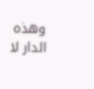وهذه الدار لا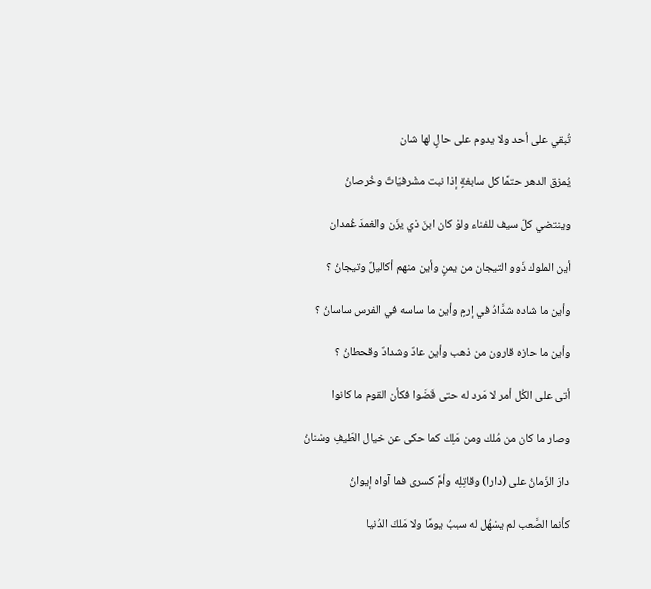تُبقي على أحد ولا يدوم على حالٍ لها شان

يُمزق الدهر حتمًا كل سابغةٍ إذا نبت مشْرفيّاتٌ وخُرصانُ

وينتضي كلّ سيف للفناء ولوْ كان ابنَ ذي يزَن والغمدَ غُمدان

أين الملوك ذَوو التيجان من يمنٍ وأين منهم أكاليلٌ وتيجانُ ؟

وأين ما شاده شدَّادُ في إرمٍ وأين ما ساسه في الفرس ساسانُ ؟

وأين ما حازه قارون من ذهب وأين عادٌ وشدادٌ وقحطانُ ؟

أتى على الكُل أمر لا مَرد له حتى قَضَوا فكأن القوم ما كانوا

وصار ما كان من مُلك ومن مَلِك كما حكى عن خيال الطّيفِ وسْنانُ

دارَ الزّمانُ على (دارا) وقاتِلِه وأمَّ كسرى فما آواه إيوانُ

كأنما الصَّعب لم يسْهُل له سببُ يومًا ولا مَلكَ الدُنيا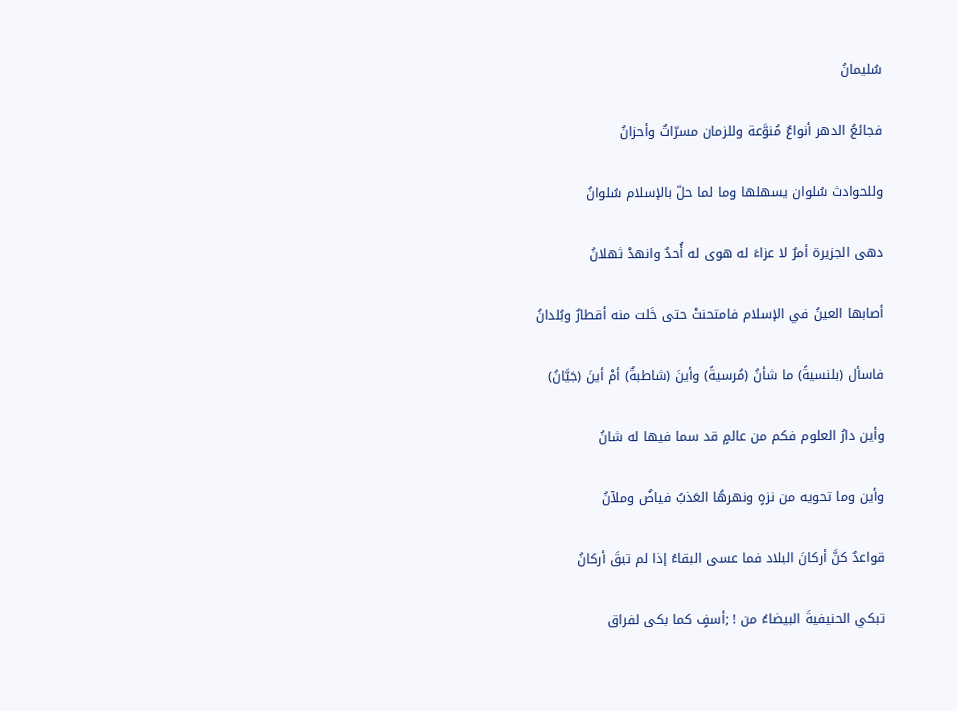سُليمانُ

فجائعُ الدهر أنواعٌ مُنوَّعة وللزمان مسرّاتٌ وأحزانُ

وللحوادث سُلوان يسهلها وما لما حلّ بالإسلام سُلوانُ

دهى الجزيرة أمرٌ لا عزاءَ له هوى له أُحدٌ وانهدْ ثهلانُ

أصابها العينُ في الإسلام فامتحنتْ حتى خَلت منه أقطارٌ وبُلدانُ

فاسأل (بلنسيةً) ما شأنُ (مُرسيةً) وأينَ (شاطبةٌ) أمْ أينَ (جَيَّانُ)

وأين دارُ العلوم فكم من عالمٍ قد سما فيها له شانُ

وأين وما تحويه من نزهٍ ونهرهُا العَذبُ فياضٌ وملآنُ

قواعدٌ كنَّ أركانَ البلاد فما عسى البقاءُ إذا لم تبقَ أركانُ

تبكي الحنيفيةَ البيضاءُ من ! ;أسفٍ كما بكى لفراق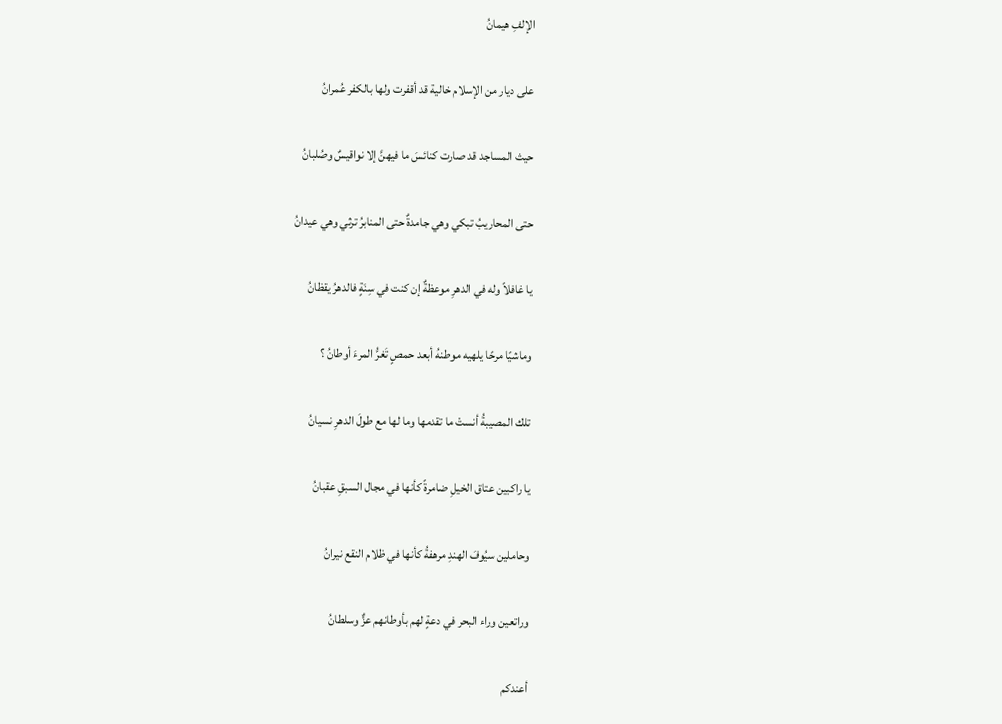الإلفِ هيمانُ

على ديار من الإسلام خالية قد أقفرت ولها بالكفر عُمرانُ

حيث المساجد قد صارت كنائسَ ما فيهنَّ إلا نواقيسٌ وصُلبانُ

حتى المحاريبُ تبكي وهي جامدةٌ حتى المنابرُ ترثي وهي عيدانُ

يا غافلاً وله في الدهرِ موعظةٌ إن كنت في سِنَةٍ فالدهرُ يقظانُ

وماشيًا مرحًا يلهيه موطنهُ أبعد حمصٍ تَغرُّ المرءَ أوطانُ ؟

تلك المصيبةُ أنستْ ما تقدمها وما لها مع طولَ الدهرِ نسيانُ

يا راكبين عتاق الخيلِ ضامرةً كأنها في مجال السبقِ عقبانُ

وحاملين سيُوفَ الهندِ مرهفةُ كأنها في ظلام النقع نيرانُ

وراتعين وراء البحر في دعةٍ لهم بأوطانهم عزٌّ وسلطانُ

أعندكم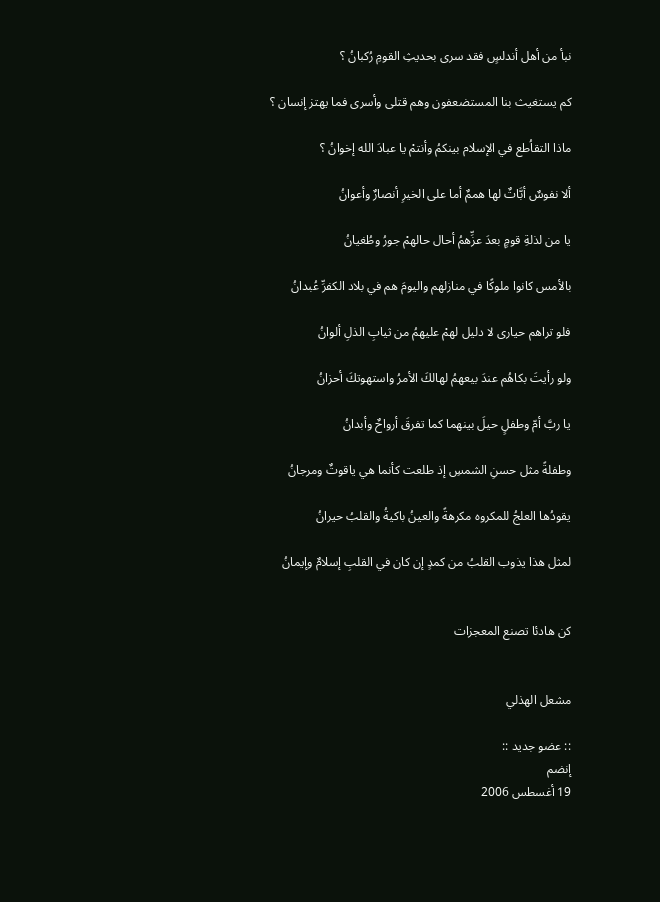نبأ من أهل أندلسٍ فقد سرى بحديثِ القومِ رُكبانُ ؟

كم يستغيث بنا المستضعفون وهم قتلى وأسرى فما يهتز إنسان ؟

ماذا التقاُطع في الإسلام بينكمُ وأنتمْ يا عبادَ الله إخوانُ ؟

ألا نفوسٌ أبَّاتٌ لها هممٌ أما على الخيرِ أنصارٌ وأعوانُ

يا من لذلةِ قومٍ بعدَ عزِّهمُ أحال حالهمْ جورُ وطُغيانُ

بالأمس كانوا ملوكًا في منازلهم واليومَ هم في بلاد الكفرِّ عُبدانُ

فلو تراهم حيارى لا دليل لهمْ عليهمُ من ثيابِ الذلِ ألوانُ

ولو رأيتَ بكاهُم عندَ بيعهمُ لهالكَ الأمرُ واستهوتكَ أحزانُ

يا ربَّ أمّ وطفلٍ حيلَ بينهما كما تفرقَ أرواحٌ وأبدانُ

وطفلةً مثل حسنِ الشمسِ إذ طلعت كأنما هي ياقوتٌ ومرجانُ

يقودُها العلجُ للمكروه مكرهةً والعينُ باكيةُ والقلبُ حيرانُ

لمثل هذا يذوب القلبُ من كمدٍ إن كان في القلبِ إسلامٌ وإيمانُ


كن هادئا تصنع المعجزات


مشعل الهذلي

:: عضو جديد ::
إنضم
19 أغسطس 2006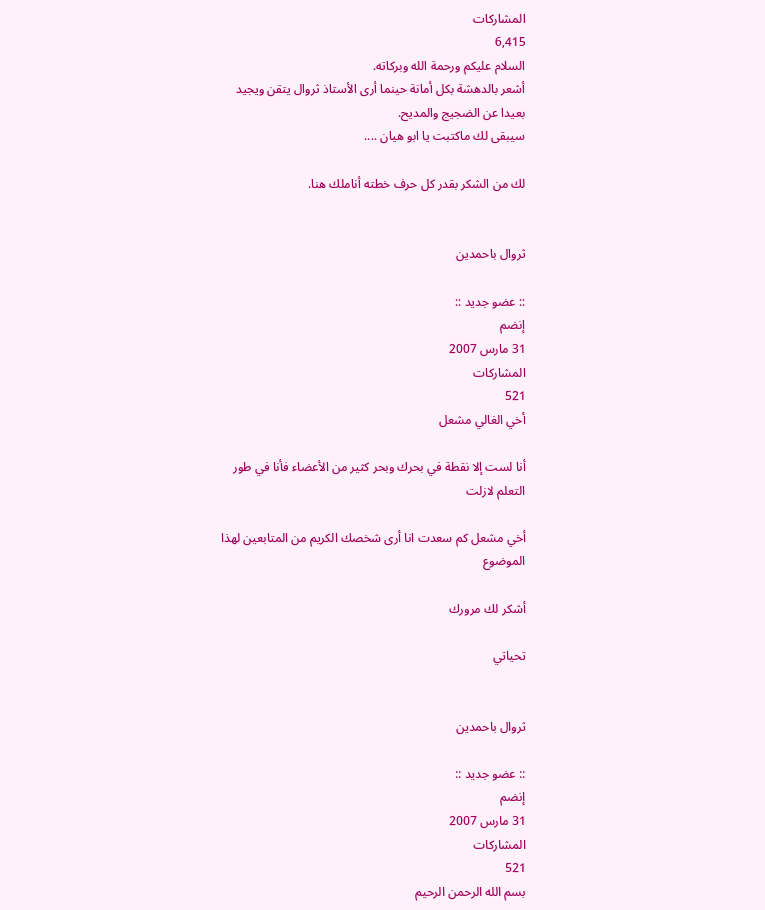المشاركات
6,415
السلام عليكم ورحمة الله وبركاته.
أشعر بالدهشة بكل أمانة حينما أرى الأستاذ ثروال يتقن ويجيد بعيدا عن الضجيج والمديح.
سيبقى لك ماكتبت يا ابو هيان ....

لك من الشكر بقدر كل حرف خطته أناملك هنا.


ثروال باحمدين

:: عضو جديد ::
إنضم
31 مارس 2007
المشاركات
521
أخي الغالي مشعل

أنا لست إلا نقطة في بحرك وبحر كثير من الأعضاء فأنا في طور التعلم لازلت

أخي مشعل كم سعدت انا أرى شخصك الكريم من المتابعين لهذا الموضوع

أشكر لك مرورك

تحياتي


ثروال باحمدين

:: عضو جديد ::
إنضم
31 مارس 2007
المشاركات
521
بسم الله الرحمن الرحيم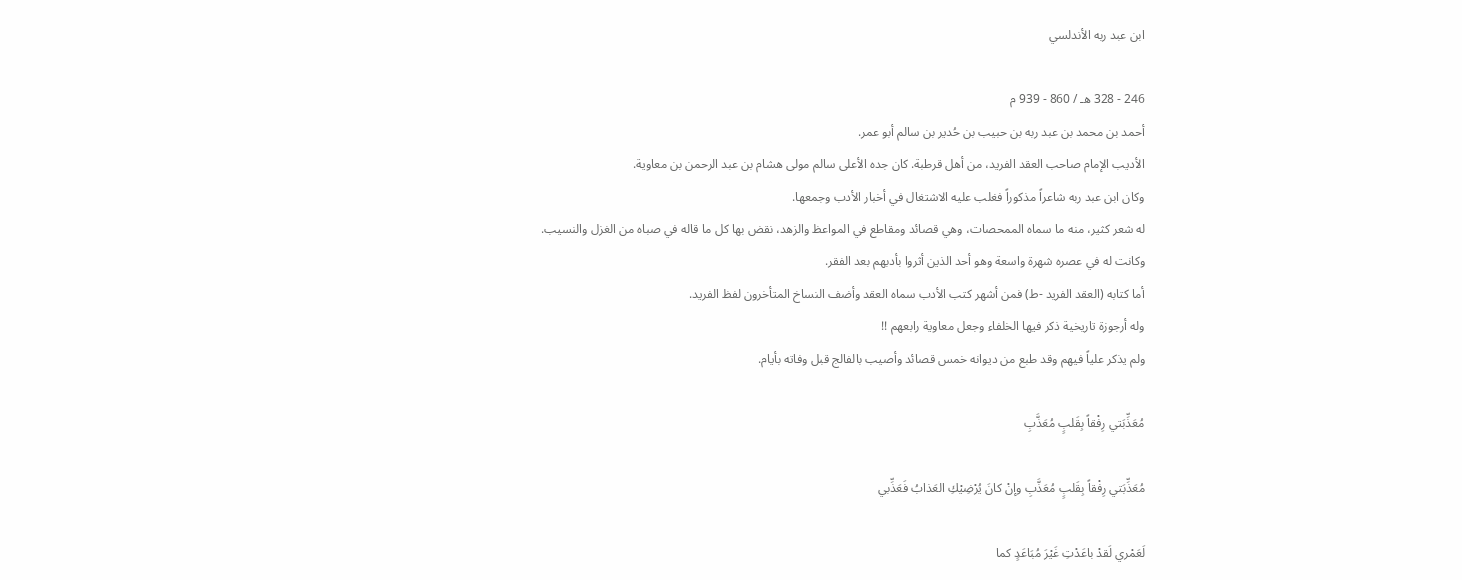ابن عبد ربه الأندلسي

246 - 328 هـ / 860 - 939 م
أحمد بن محمد بن عبد ربه بن حبيب بن حُدير بن سالم أبو عمر.
الأديب الإمام صاحب العقد الفريد، من أهل قرطبة. كان جده الأعلى سالم مولى هشام بن عبد الرحمن بن معاوية.
وكان ابن عبد ربه شاعراً مذكوراً فغلب عليه الاشتغال في أخبار الأدب وجمعها.
له شعر كثير، منه ما سماه الممحصات، وهي قصائد ومقاطع في المواعظ والزهد، نقض بها كل ما قاله في صباه من الغزل والنسيب.
وكانت له في عصره شهرة واسعة وهو أحد الذين أثروا بأدبهم بعد الفقر.
أما كتابه (العقد الفريد -ط) فمن أشهر كتب الأدب سماه العقد وأضف النساخ المتأخرون لفظ الفريد.
وله أرجوزة تاريخية ذكر فيها الخلفاء وجعل معاوية رابعهم !!
ولم يذكر علياً فيهم وقد طبع من ديوانه خمس قصائد وأصيب بالفالج قبل وفاته بأيام.

مُعَذِّبَتي رِفْقاً بِقَلبٍ مُعَذَّبِ

مُعَذِّبَتي رِفْقاً بِقَلبٍ مُعَذَّبِ وإنْ كانَ يُرْضِيْكِ العَذابُ فَعَذِّبي

لَعَمْري لَقدْ باعَدْتِ غَيْرَ مُبَاعَدٍ كما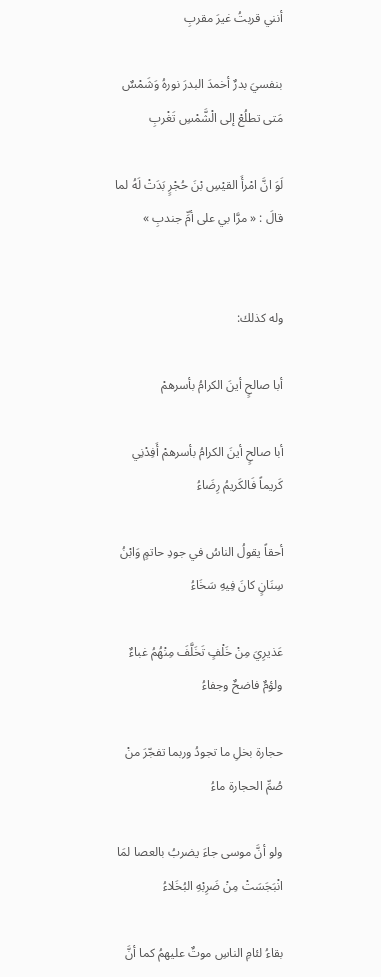أنني قربتُ غيرَ مقربِ

بنفسيَ بدرٌ أخمدَ البدرَ نورهُ وَشَمْسٌ مَتى تطلُعْ إلى الْشَّمْسِ تَغْربِ

لَوَ انَّ امْرأَ القيْسِ بْنَ حُجْرٍ بَدَتْ لَهُ لما قالَ : « مرَّا بي على أمِّ جندبِ »


وله كذلك:

أبا صالحٍ أينَ الكرامُ بأسرهمْ

أبا صالحٍ أينَ الكرامُ بأسرهمْ أَفِدْنِي كَريماً فَالكَريمُ رِضَاءُ

أحقاً يقولُ الناسُ في جودِ حاتمٍ وَابْنُ سِنَانٍ كانَ فِيهِ سَخَاءُ

عَذيرِيَ مِنْ خَلْفٍ تَخَلَّفَ مِنْهُمُ غباءٌ ولؤمٌ فاضحٌ وجفاءُ

حجارة بخلِ ما تجودُ وربما تفجّرَ منْ صُمِّ الحجارة ماءُ

ولو أنَّ موسى جاءَ يضربُ بالعصا لمَا انْبَجَسَتْ مِنْ ضَرِبْهِ البُخَلاءُ

بقاءُ لئامِ الناسِ موتٌ عليهمُ كما أنَّ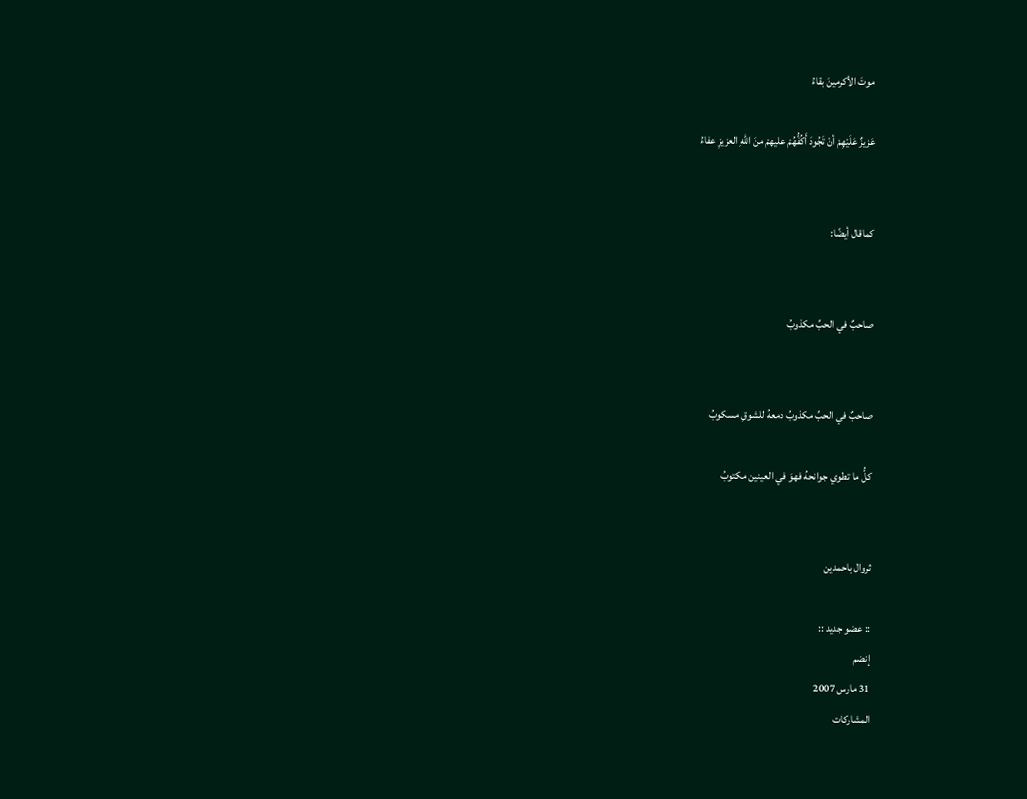موتَ الأكرمينَ بقاءُ

عَزيزٌ عَلَيْهِمْ أنْ تَجُودَ أَكُفُّهُمْ عليهمْ منَ اللهِ العزيزِ عفاءُ


كماقال أيضًا:


صاحبٌ في الحبِّ مكذوبُ


صاحبٌ في الحبِّ مكذوبُ دمعهُ للشوقِ مسكوبُ

كلُّ ما تطوي جوانحهُ فهوَ في العينين مكتوبُ


ثروال باحمدين

:: عضو جديد ::
إنضم
31 مارس 2007
المشاركات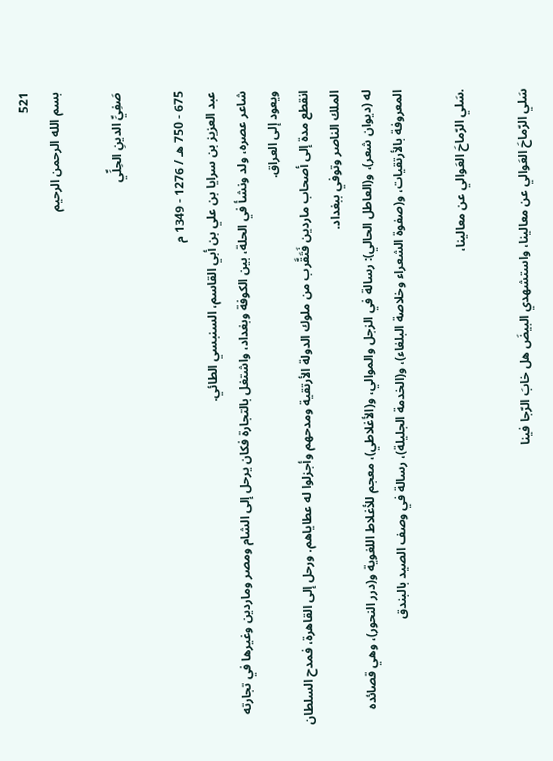521
بسم الله الرحمن الرحيم

صَفِيِّ الدينِ الحِلِّي

675 - 750 هـ / 1276 - 1349 م
عبد العزيز بن سرايا بن علي بن أبي القاسم، السنبسي الطائي.
شاعر عصره، ولد ونشأ في الحلة، بين الكوفة وبغداد، واشتغل بالتجارة فكان يرحل إلى الشام ومصر وماردين وغيرها في تجارته ويعود إلى العراق.
انقطع مدة إلى أصحاب ماردين فَتَقَّرب من ملوك الدولة الأرتقية ومدحهم وأجزلوا له عطاياهم. ورحل إلى القاهرة، فمدح السلطان الملك الناصر وتوفي ببغداد.
له (ديوان شعر)، و(العاطل الحالي): رسالة في الزجل والموالي، و(الأغلاطي)، معجم للأغلاط اللغوية و(درر النحور)، وهي قصائده المعروفة بالأرتقيات، و(صفوة الشعراء وخلاصة البلغاء)، و(الخدمة الجليلة)، رسالة في وصف الصيد بالبندق

.سَلي الرّماحَ العَوالي عن معالينا،

سَلي الرّماحَ العَوالي عن معالينا، واستشهدي البيضَ هل خابَ الرّجا فينا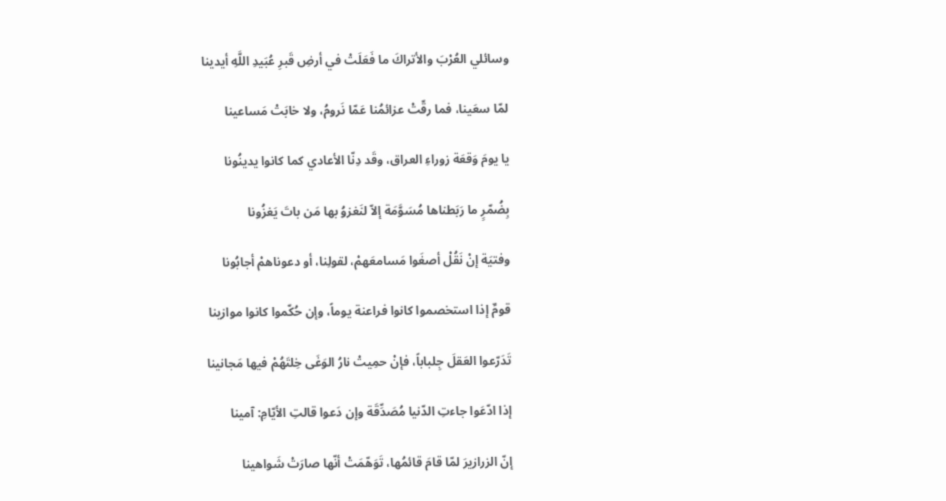وسائلي العُرْبَ والأتراكَ ما فَعَلَتْ في أرضِ قَبرِ عُبَيدِ اللَّهِ أيدينا

لمّا سعَينا، فما رقّتْ عزائمُنا عَمّا نَرومُ، ولا خابَتْ مَساعينا

يا يومَ وَقعَة زوراءِ العراق، وقَد دِنّا الأعادي كما كانوا يدينُونا

بِضُمّرٍ ما رَبَطناها مُسَوَّمَة إلاّ لنَغزوُ بها مَن باتَ يَغزُونا

وفتيَة إنْ نَقُلْ أصغَوا مَسامعَهمْ، لقولِنا، أو دعوناهمْ أجابُونا

قومٌ إذا استخصموا كانوا فراعنة يوماً، وإن حُكّموا كانوا موازينا

تَدَرّعوا العَقلَ جِلباباً، فإنْ حمِيتْ نارُ الوَغَى خِلتَهُمْ فيها مَجانينا

إذا ادّعَوا جاءتِ الدّنيا مُصَدِّقَة وإن دَعوا قالتِ الأيّامِ: آمينا

إنّ الزرازيرَ لمّا قامَ قائمُها، تَوَهّمَتْ أنّها صارَتْ شَواهينا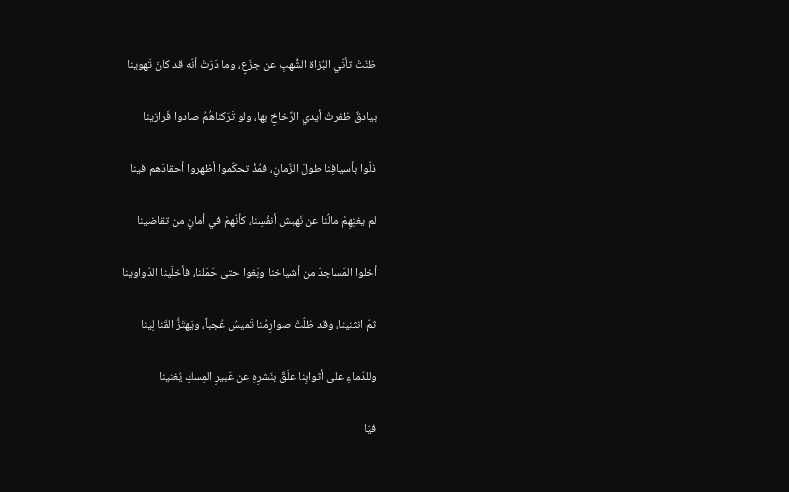ظنّتْ تأنّي البُزاة الشُّهبِ عن جزَعٍ، وما دَرَتْ أنّه قد كانَ تَهوينا

بيادقٌ ظفرتْ أيدي الرِّخاخِ بها، ولو تَرَكناهُمُ صادوا فَرازينا

ذلّوا بأسيافِنا طولَ الزّمانِ، فمُذْ تحكّموا أظهروا أحقادَهم فينا

لم يغنِهِمْ مالُنا عن نَهبش أنفُسِنا، كأنّهمْ في أمانٍ من تقاضينا

أخلوا المَساجدَ من أشياخنا وبَغوا حتى حَمَلنا، فأخلَينا الدّواوينا

ثمّ انثنينا، وقد ظلّتْ صوارِمُنا تَميسُ عُجباً، ويَهتَزُّ القَنا لِينا

وللدّماءِ على أثوابِنا علَقٌ بنَشرِهِ عن عَبيرِ المِسكِ يُغنينا

فيَا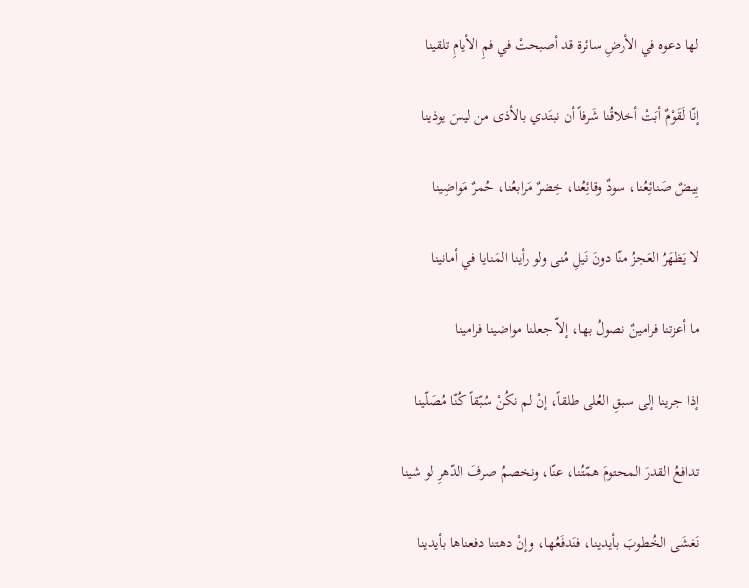لها دعوه في الأرضِ سائرة قد أصبحتْ في فمِ الأيامِ تلقينا

إنّا لَقَوْمٌ أبَتْ أخلاقُنا شَرفاً أن نبتَدي بالأذى من ليسَ يوذينا

بِيضٌ صَنائِعُنا، سودٌ وقائِعُنا، خِضرٌ مَرابعُنا، حُمرٌ مَواضِينا

لا يَظهَرُ العَجزُ منّا دونَ نَيلِ مُنى ولو رأينا المَنايا في أمانينا

ما أعزتنا فرامينٌ نصولُ بها، إلاّ جعلنا مواضينا فرامينا

إذا جرينا إلى سبقِ العُلى طلقاً، إنْ لم نكُنْ سُبّقاً كُنّا مُصَلّينا

تدافعُ القدرَ المحتومَ همّتُنا، عنّا، ونخصمُ صرفَ الدّهرِ لو شينا

نَغشَى الخُطوبَ بأيدينا، فنَدفَعُها، وإنْ دهتنا دفعناها بأيدينا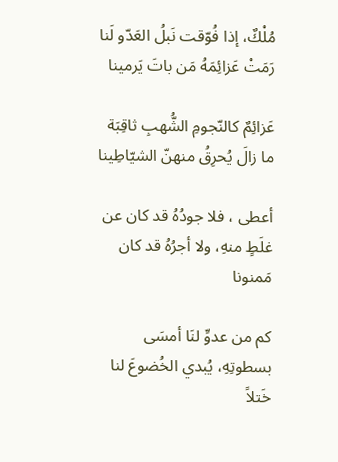مُلْكٌ، إذا فُوّقت نَبلُ العَدّو لَنا رَمَتْ عَزائِمَهُ مَن باتَ يَرمينا

عَزائِمٌ كالنّجومِ الشُّهبِ ثاقِبَة ما زالَ يُحرِقُ منهنّ الشيّاطِينا

أعطى ، فلا جودُهُ قد كان عن غلَطٍ منهِ، ولا أجرُهُ قد كان مَمنونا

كم من عدوِّ لنَا أمسَى بسطوتِهِ، يُبدي الخُضوعَ لنا خَتلاً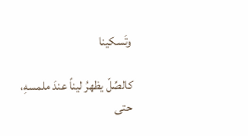وتَسكينا

كالصِّلّ يظهرُ ليناً عندَ ملمسهِ، حتى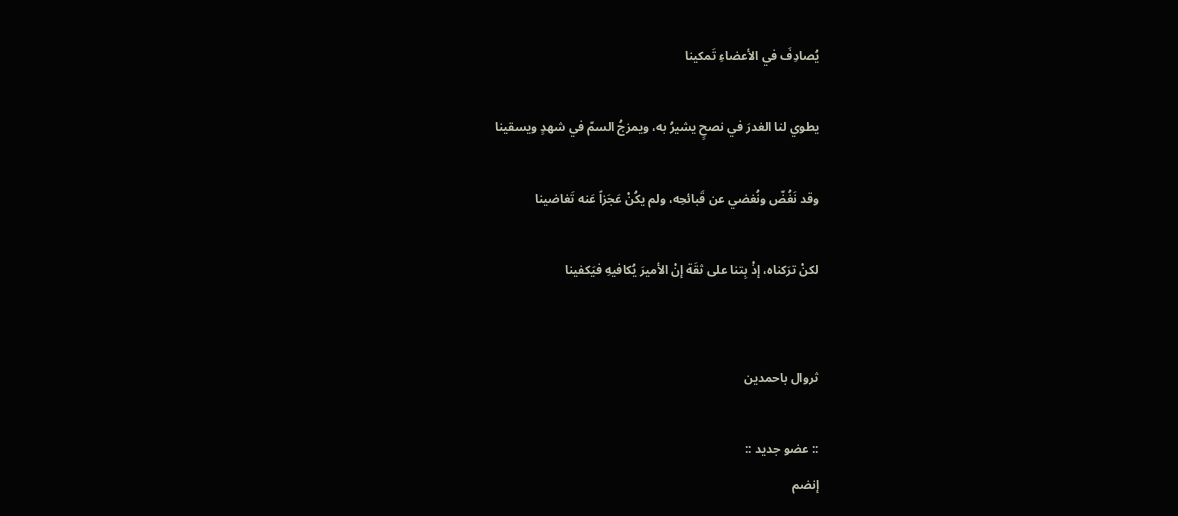يُصادِفَ في الأعضاءِ تَمكينا

يطوي لنا الغدرَ في نصحٍ يشيرُ به، ويمزجُ السمّ في شهدٍ ويسقينا

وقد نَغُضّ ونُغضي عن قَبائحِه، ولم يكُنْ عَجَزاً عَنه تَغاضينا

لكنْ ترَكناه، إذْ بِتنا على ثقَة إنْ الأميرَ يُكافيهِ فيَكفينا


ثروال باحمدين

:: عضو جديد ::
إنضم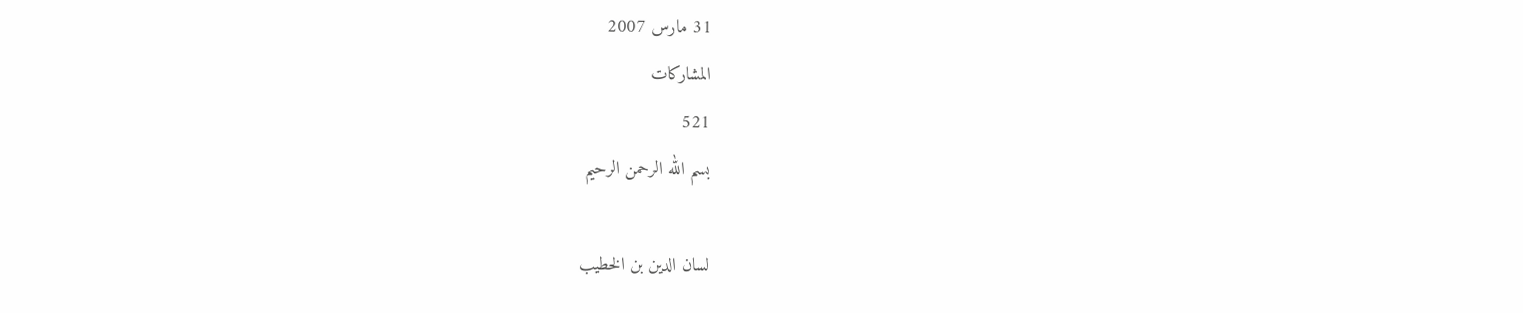31 مارس 2007
المشاركات
521
بسم الله الرحمن الرحيم

لسان الدين بن الخطيب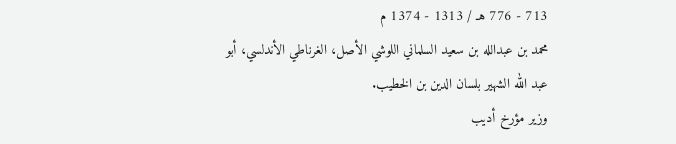713 - 776 هـ / 1313 - 1374 م
محمد بن عبدالله بن سعيد السلماني اللوشي الأصل، الغرناطي الأندلسي، أبو عبد الله الشهير بلسان الدين بن الخطيب.
وزير مؤرخ أديب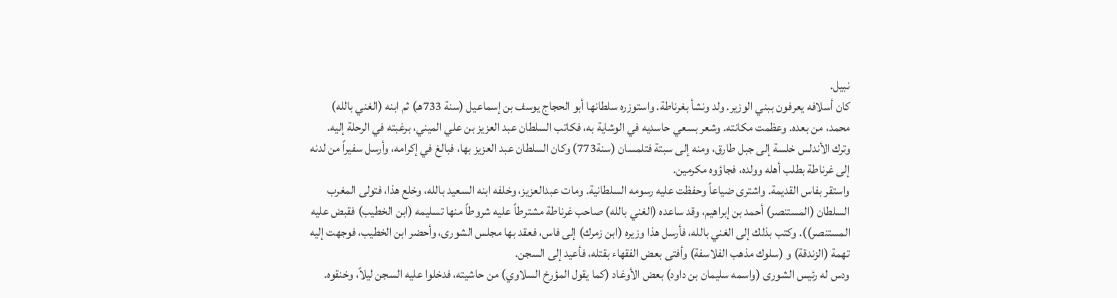نبيل.
كان أسلافه يعرفون ببني الوزير. ولد ونشأ بغرناطة. واستوزره سلطانها أبو الحجاج يوسف بن إسماعيل (سنة 733هـ) ثم ابنه (الغني بالله) محمد، من بعده. وعظمت مكانته. وشعر بسعي حاسديه في الوشاية به، فكاتب السلطان عبد العزيز بن علي الميني، برغبته في الرحلة إليه.
وترك الأندلس خلسة إلى جبل طارق، ومنه إلى سبتة فتلمسان (سنة773) وكان السلطان عبد العزيز بها، فبالغ في إكرامه، وأرسل سفيراً من لدنه إلى غرناطة بطلب أهله وولده، فجاؤوه مكرمين.
واستقر بفاس القديمة. واشترى ضياعاً وحفظت عليه رسومه السلطانية. ومات عبدالعزيز، وخلفه ابنه السعيد بالله، وخلع هذا، فتولى المغرب السلطان (المستنصر) أحمد بن إبراهيم، وقد ساعده (الغني بالله) صاحب غرناطة مشترطاً عليه شروطاً منها تسليمه (ابن الخطيب) فقبض عليه المستنصر)). وكتب بذلك إلى الغني بالله، فأرسل هذا وزيره (ابن زمرك) إلى فاس، فعقد بها مجلس الشورى، وأحضر ابن الخطيب، فوجهت إليه تهمة (الزندقة) و (سلوك مذهب الفلاسفة) وأفتى بعض الفقهاء بقتله، فأعيد إلى السجن.
ودس له رئيس الشورى (واسمه سليمان بن داود) بعض الأوغاد (كما يقول المؤرخ السلاوي) من حاشيته، فدخلوا عليه السجن ليلاً، وخنقوه.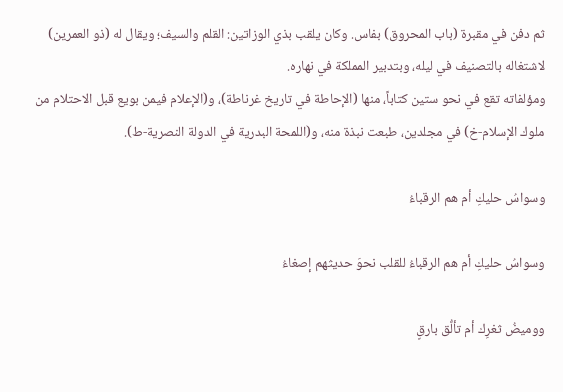ثم دفن في مقبرة (باب المحروق) بفاس. وكان يلقب بذي الوزاتين: القلم والسيف؛ ويقال له (ذو العمرين) لاشتغاله بالتصنيف في ليله، وبتدبير المملكة في نهاره.
ومؤلفاته تقع في نحو ستين كتاباً، منها (الإحاطة في تاريخ غرناطة)، و(الإعلام فيمن بويع قبل الاحتلام من ملوك الإسلام-خ) في مجلدين، طبعت نبذة منه، و(اللمحة البدرية في الدولة النصرية-ط).

وسواسُ حليكِ أم هم الرقباءُ

وسواسُ حليكِ أم هم الرقباءُ للقلب نحوَ حديثهم إصغاءُ

ووميضُ ثغرِك أم تألُّق بارقٍ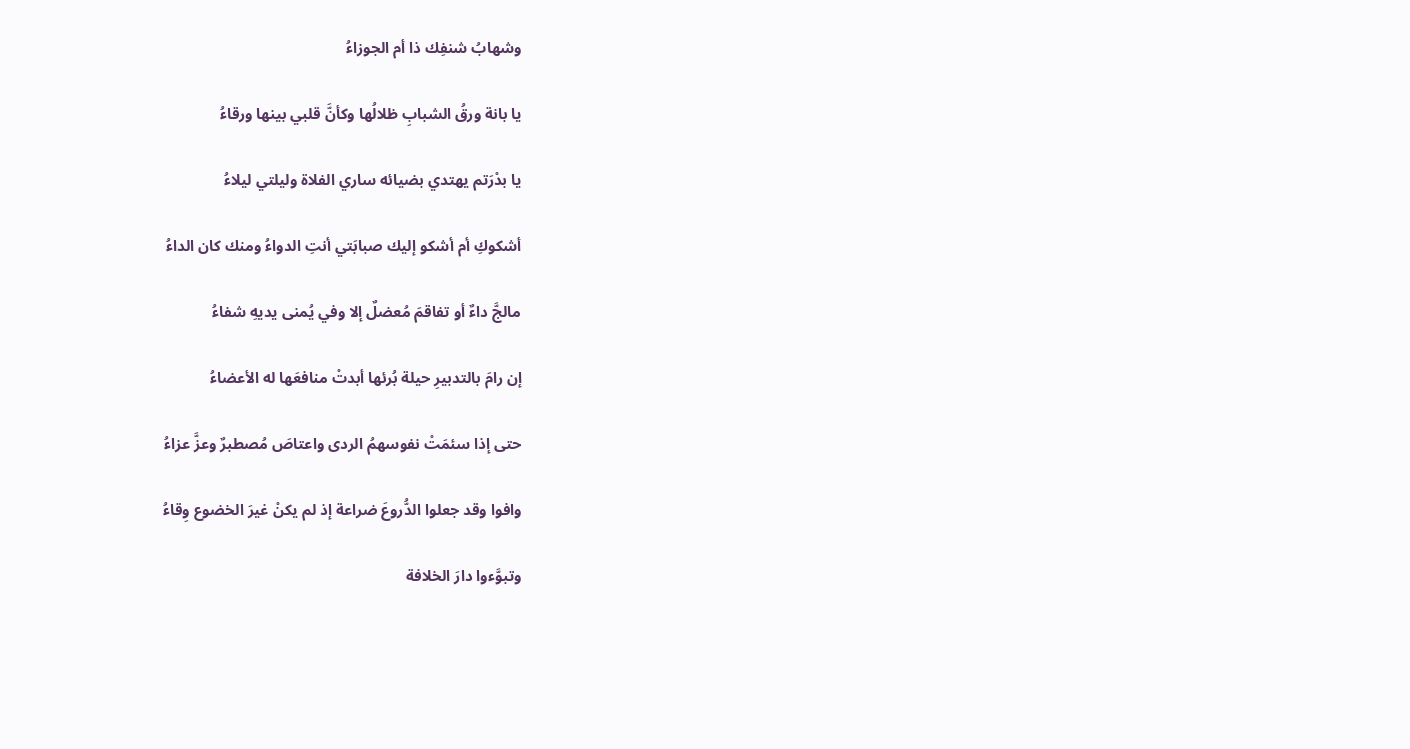وشهابُ شنفِك ذا أم الجوزاءُ

يا بانة ورقُ الشبابِ ظلالُها وكأنَّ قلبي بينها ورقاءُ

يا بدْرَتم يهتدي بضيائه ساري الفلاة وليلتي ليلاءُ

أشكوكِ أم أشكو إليك صبابَتي أنتِ الدواءُ ومنك كان الداءُ

مالجَّ داءٌ أو تفاقمَ مُعضلٌ إلا وفي يُمنى يديهِ شفاءُ

إن رامَ بالتدبيرِ حيلة بُرئها أبدتْ منافعَها له الأعضاءُ

حتى إذا سئمَتْ نفوسهمُ الردى واعتاصَ مُصطبرٌ وعزَّ عزاءُ

وافوا وقد جعلوا الدُّروعَ ضراعة إذ لم يكنْ غيرَ الخضوع وِقاءُ

وتبوَّءوا دارَ الخلافة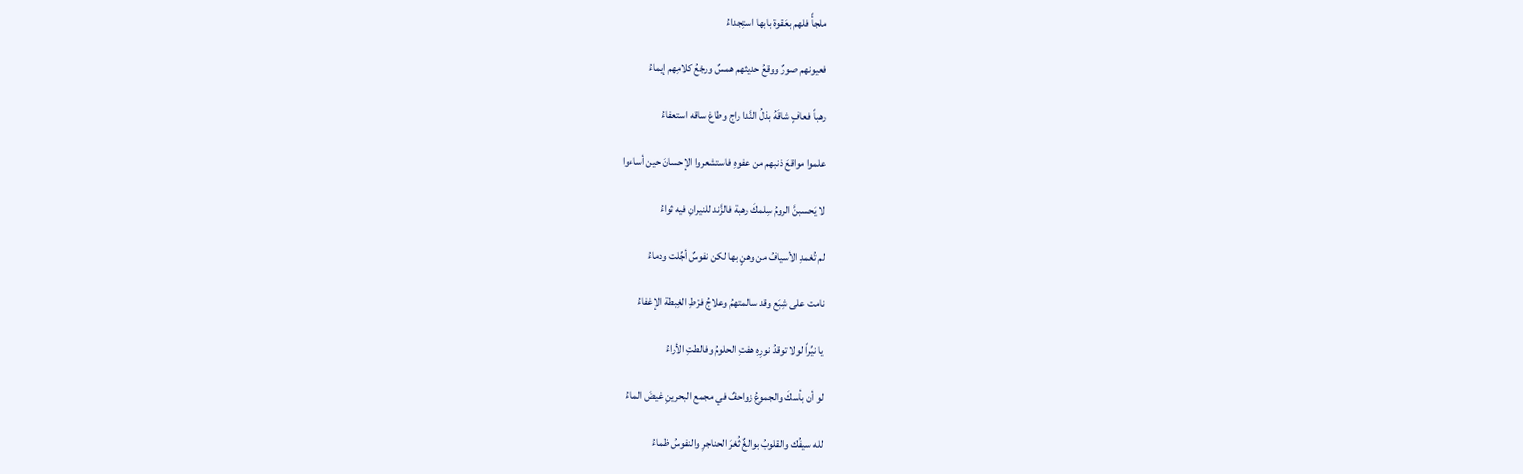ملجأً فلهم بعَقوة بابها استِجداءُ

فعيونهم صورٌ ووقعُ حديثهم همسٌ ورجْعُ كلامِهم إيماءُ

رهباً فعافٍ شاقَهُ بذلُ النَّدا راج وطاغ ساقه استعفاءُ

علموا مواقعَ ذنبهم من عفوهِ فاستشعروا الإحسانَ حين أساءوا

لا يَحسبنَّ الرومُ سِلمكَ رهبة فالزَّند للنيرانِ فيه ثواءُ

لم تُغمدِ الأسيافُ من وهنٍ بها لكن نفوسٌ أجِّلت ودماءُ

نامت على شِبَع وقد سالمتهمُ وعلاجُ فرْطِ الغِبطة الإغفاءُ

يا نيِّراً لولا توقدُ نورِهِ هفتِ الحلومُ وفالطتِ الأراءُ

لو أن بأسكَ والجموعُ زواحفٌ في مجمع البحرينِ غيضَ الماءُ

لله سيفُك والقلوبُ بوالغٌ ثُغرَ الحناجرِ والنفوسُ ظماءُ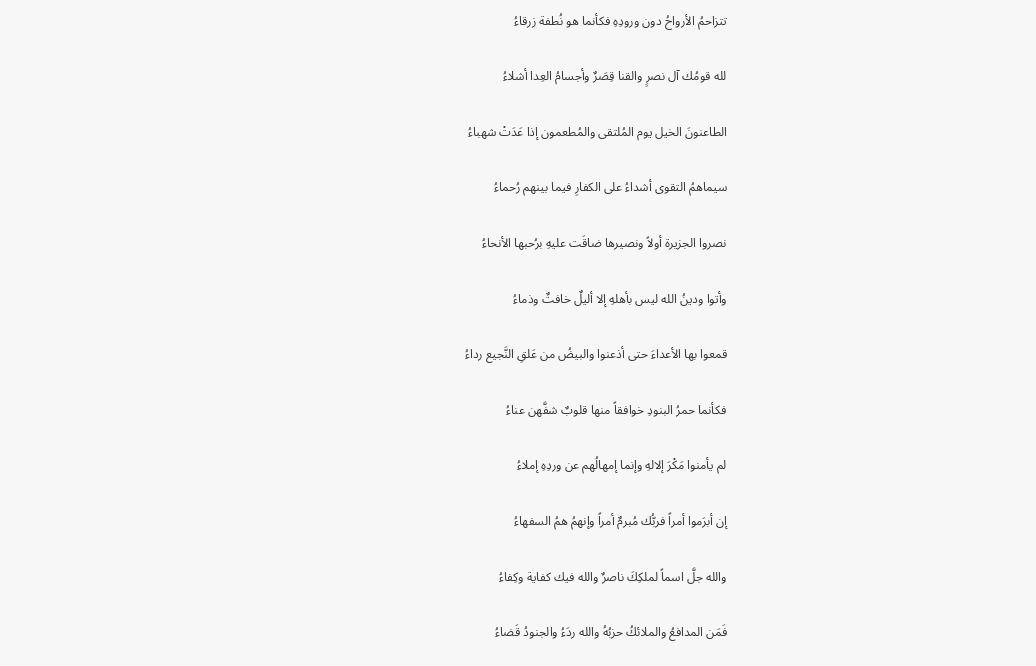تتزاحمُ الأرواحُ دون ورودِهِ فكأنما هو نُطفة زرقاءُ

لله قومُك آل نصرٍ والقنا قِصَرٌ وأجسامُ العِدا أشلاءُ

الطاعنونَ الخيل يوم المُلتقى والمُطعمون إذا عَدَتْ شهباءُ

سيماهمُ التقوى أشداءُ على الكفارِ فيما بينهم رُحماءُ

نصروا الجزيرة أولاً ونصيرها ضاقَت عليهِ برُحبها الأنحاءُ

وأتوا ودينُ الله ليس بأهلهِ إلا أليلٌ خافتٌ وذماءُ

قمعوا بها الأعداءَ حتى أذعنوا والبيضُ من عَلقِ النَّجيع رداءُ

فكأنما حمرُ البنودِ خوافقاً منها قلوبٌ شفَّهن عناءُ

لم يأمنوا مَكْرَ إلالهِ وإنما إمهالُهم عن وردِهِ إملاءُ

إن أبرَموا أمراً فربُّك مُبرمٌ أمراً وإنهمُ همُ السفهاءُ

والله جلَّ اسماً لملكِكَ ناصرٌ والله فيك كفاية وكِفاءُ

فَمَن المدافعُ والملائكُ حزبُهُ والله ردَءُ والجنودُ قَضاءُ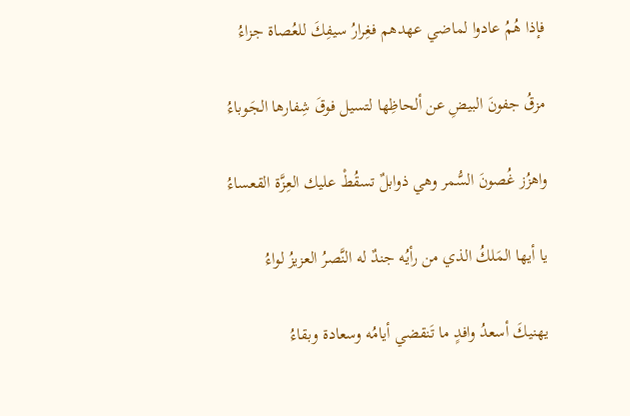فإذا هُمُ عادوا لماضي عهدهم فغِرارُ سيفِكَ للعُصاة جزاءُ

مزقُ جفونَ البيضِ عن ألحاظِها لتسيل فوقَ شِفارها الجَوباءُ

واهزُز غُصونَ السُّمر وهي ذوابلٌ تسقُطْ عليك العِزَّة القعساءُ

يا أيها المَلكُ الذي من رأيُه جندٌ له النَّصرُ العزيزُ لواءُ

يهنيكَ أسعدُ وافدٍ ما تَنقضي أيامُه وسعادة وبقاءُ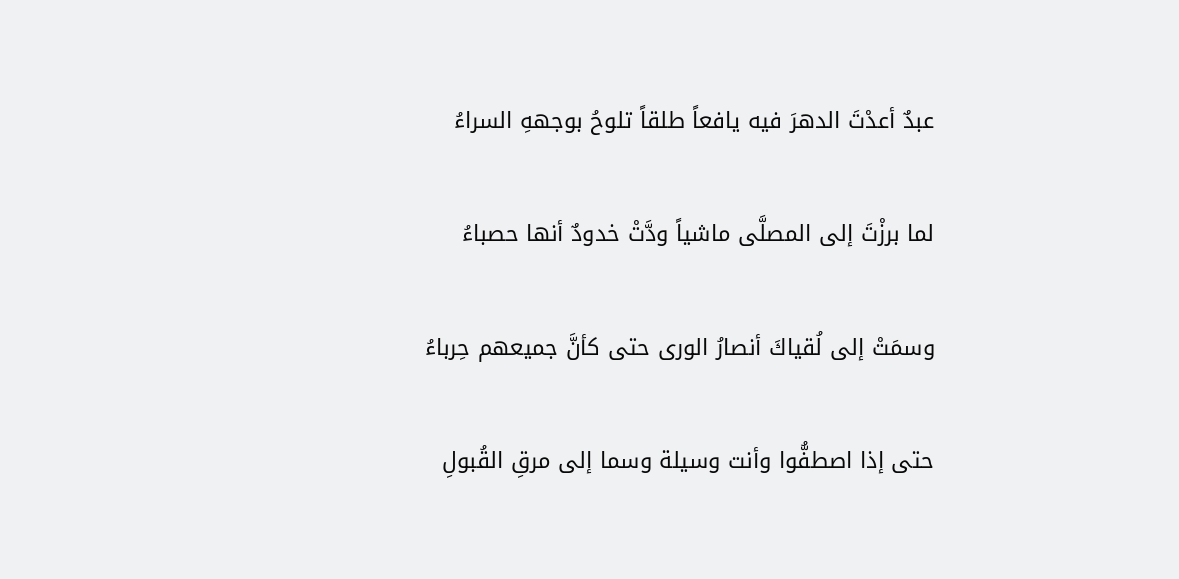عبدٌ أعدْتَ الدهرَ فيه يافعاً طلقاً تلوحُ بوجههِ السراءُ

لما برزْتَ إلى المصلَّى ماشياً ودَّتْ خدودٌ أنها حصباءُ

وسمَتْ إلى لُقياكَ أنصارُ الورى حتى كأنَّ جميعهم حِرباءُ

حتى إذا اصطفُّوا وأنت وسيلة وسما إلى مرقِ القُبولِ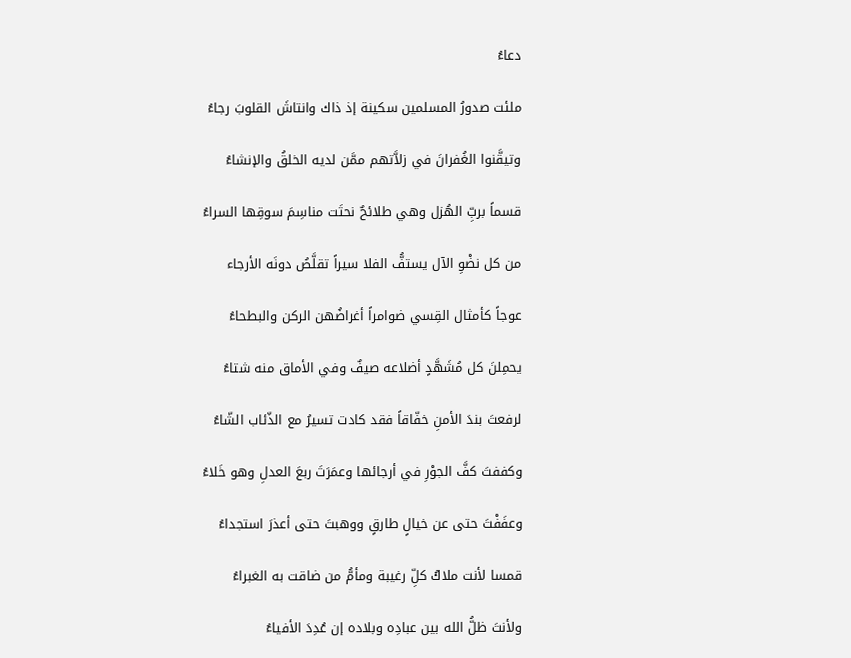دعاءُ

ملئت صدورُ المسلمين سكينة إذ ذاك وانتاشَ القلوبَ رجاءُ

وتيقَّنوا الغُفرانَ في زلاَّتهم ممَّن لديه الخلقُ والإنشاءُ

قسماً بربِّ الهُزل وهي طلائحٌ نحتَت مناسِمَ سوقِها السراءُ

من كل نضْوِ الآل يستفُّ الفلا سيراً تقلَّصُ دونَه الأرجاء

عوجاً كأمثال القِسي ضوامراً أغراضُهن الركن والبطحاءُ

يحمِلنَ كل مُشَهَّدٍ أضلاعه صيفٌ وفي الأماق منه شتاءُ

لرفعتَ بندَ الأمنِ خفّاقاً فقد كادت تسيرُ مع الذّئاب الشّاءُ

وكففتَ كفَّ الجوْرِ في أرجائها وعمَرَتَ ربعَ العدلِ وهو خَلاءُ

وعفَفْتَ حتى عن خيالٍ طارقٍ ووهبتَ حتى أعذرَ استجداءُ

قمسا لأنت ملاكُ كلِّ رغيبة ومأمُّ من ضاقت به الغبراءُ

ولأنتَ ظلُّ الله بين عبادِه وبلاده إن عُدِدَ الأفياءُ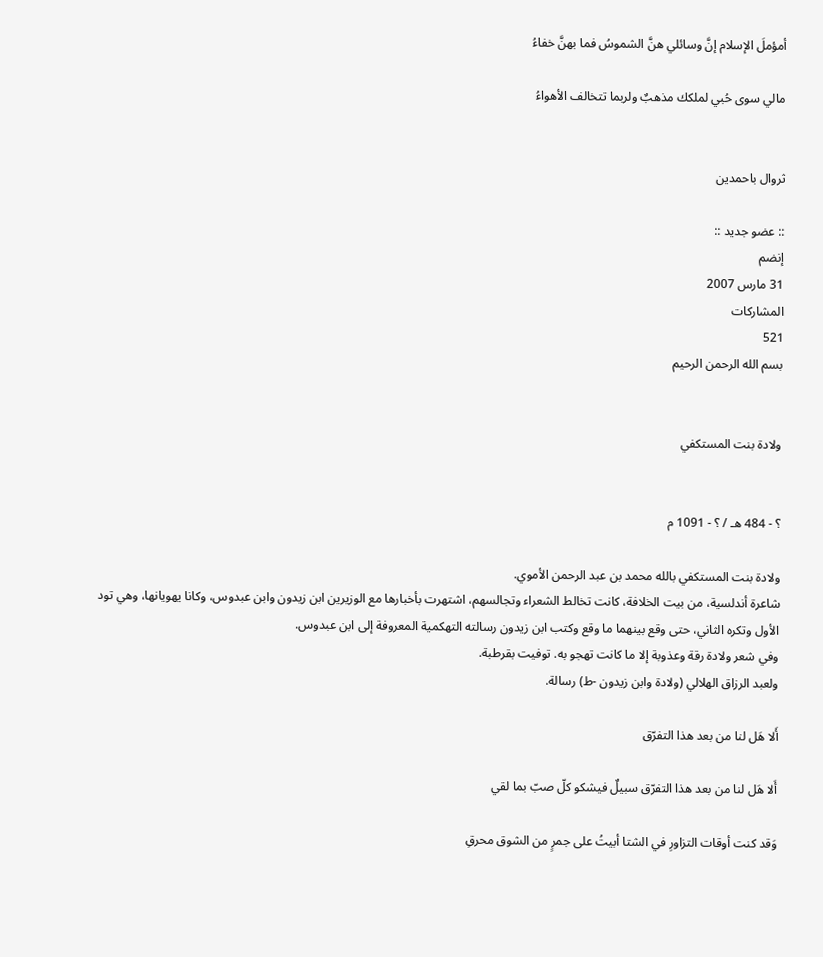أمؤملَ الإسلام إنَّ وسائلي هنَّ الشموسُ فما بهنَّ خفاءُ

مالي سوى حُبي لملكك مذهبٌ ولربما تتخالف الأهواءُ


ثروال باحمدين

:: عضو جديد ::
إنضم
31 مارس 2007
المشاركات
521
بسم الله الرحمن الرحيم


ولادة بنت المستكفي


؟ - 484 هـ / ؟ - 1091 م

ولادة بنت المستكفي بالله محمد بن عبد الرحمن الأموي.
شاعرة أندلسية، من بيت الخلافة، كانت تخالط الشعراء وتجالسهم، اشتهرت بأخبارها مع الوزيرين ابن زيدون وابن عبدوس، وكانا يهويانها، وهي تود الأول وتكره الثاني، حتى وقع بينهما ما وقع وكتب ابن زيدون رسالته التهكمية المعروفة إلى ابن عبدوس.
وفي شعر ولادة رقة وعذوبة إلا ما كانت تهجو به. توفيت بقرطبة.
ولعبد الرزاق الهلالي (ولادة وابن زيدون -ط) رسالة.

أَلا هَل لنا من بعد هذا التفرّق

أَلا هَل لنا من بعد هذا التفرّق سبيلٌ فيشكو كلّ صبّ بما لقي

وَقد كنت أوقات التزاورِ في الشتا أبيتُ على جمرٍ من الشوق محرقِ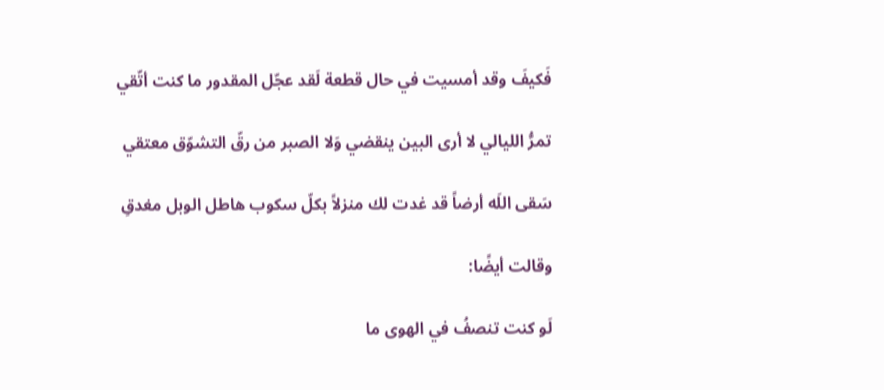فَكيفَ وقد أمسيت في حال قطعة لَقد عجّل المقدور ما كنت أتّقي

تمرُّ الليالي لا أرى البين ينقضي وَلا الصبر من رقّ التشوّق معتقي

سَقى اللَه أرضاً قد غدت لك منزلاً بكلّ سكوب هاطل الوبل مغدقِ

وقالت أيضًا:

لَو كنت تنصفُ في الهوى ما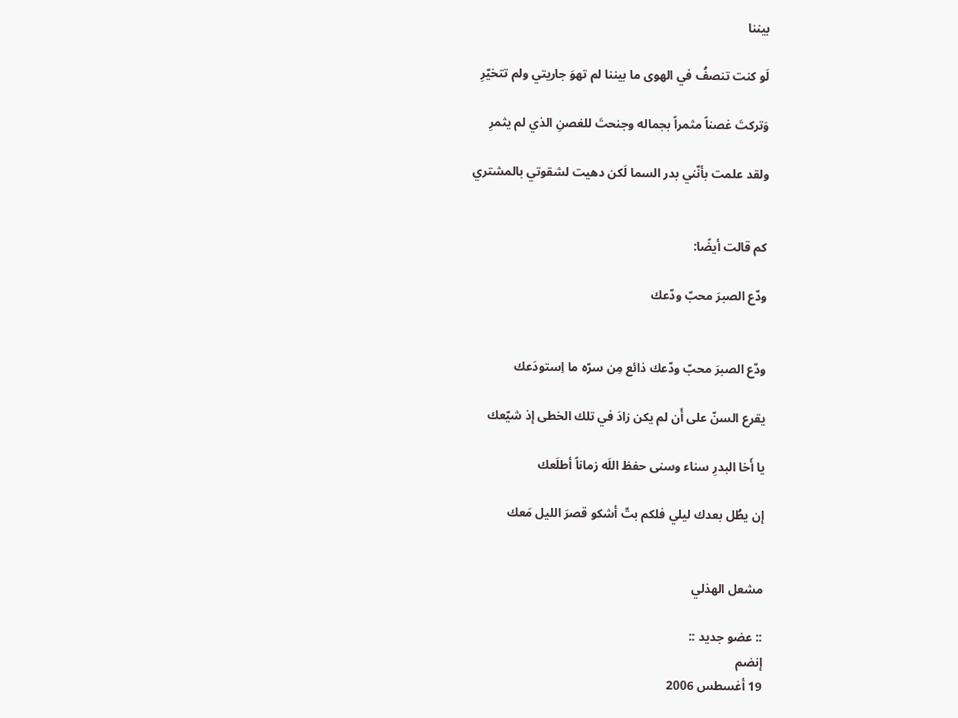بيننا

لَو كنت تنصفُ في الهوى ما بيننا لم تهوَ جاريتي ولم تتخيّرِ

وَتركتَ غصناً مثمراً بجماله وجنحتَ للغصنِ الذي لم يثمرِ

ولقد علمت بأنّني بدر السما لَكن دهيت لشقوتي بالمشتري


كم قالت أيضًا:

ودّع الصبرَ محبّ ودّعك


ودّع الصبرَ محبّ ودّعك ذائع مِن سرّه ما اِستودَعك

يقرع السنّ على أَن لم يكن زادَ في تلك الخطى إذ شيّعك

يا أَخا البدرِ سناء وسنى حفظ اللَه زماناً أطلَعك

إن يطُل بعدك ليلي فلكم بتّ أشكو قصرَ الليل مَعك


مشعل الهذلي

:: عضو جديد ::
إنضم
19 أغسطس 2006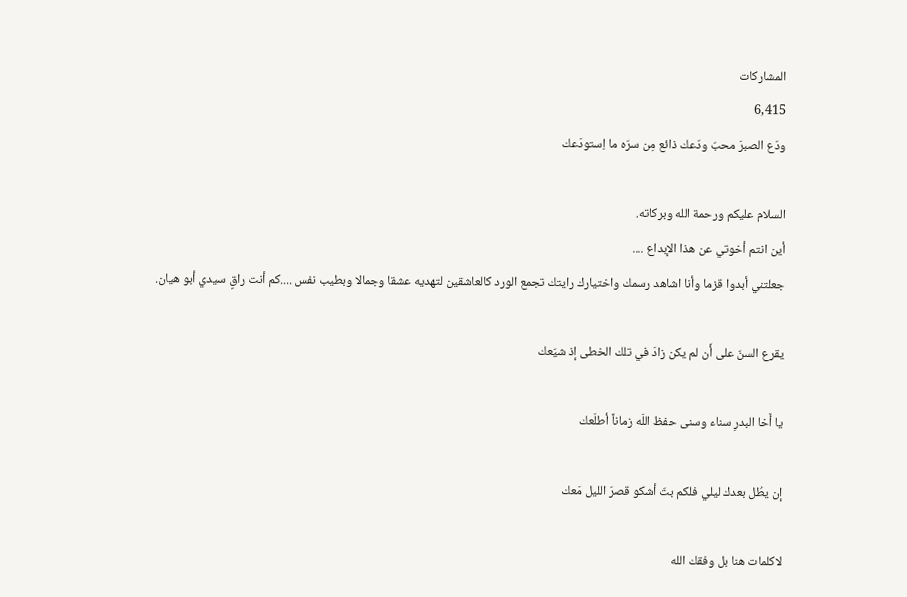المشاركات
6,415
ودّع الصبرَ محبّ ودّعك ذائع مِن سرّه ما اِستودَعك

السلام عليكم ورحمة الله وبركاته.
أين انتم أخوتي عن هذا الإبداع ....
جعلتني أبدوا قزما وأنا اشاهد رسمك واختيارك رايتك تجمع الورد كالعاشقين لتهديه عشقا وجمالا وبطيب نفس ....كم أنت راقٍ سيدي أبو هيان.

يقرع السنّ على أَن لم يكن زادَ في تلك الخطى إذ شيّعك

يا أَخا البدرِ سناء وسنى حفظ اللَه زماناً أطلَعك

إن يطُل بعدك ليلي فلكم بتّ أشكو قصرَ الليل مَعك

لاكلمات هنا بل وفقك الله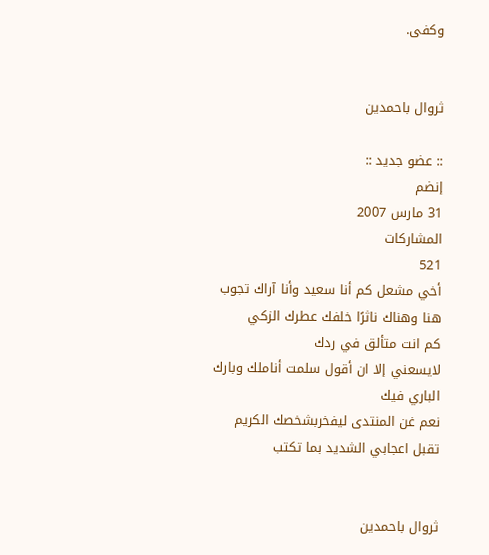وكفى.


ثروال باحمدين

:: عضو جديد ::
إنضم
31 مارس 2007
المشاركات
521
أخي مشعل كم أنا سعيد وأنا آراك تجوب هنا وهناك ناثرًا خلفك عطرك الزكي
كم انت متألق في ردك
لايسعني إلا ان أقول سلمت أناملك وبارك الباري فيك
نعم غن المنتدى ليفخربشخصك الكريم تقبل اعجابي الشديد بما تكتب


ثروال باحمدين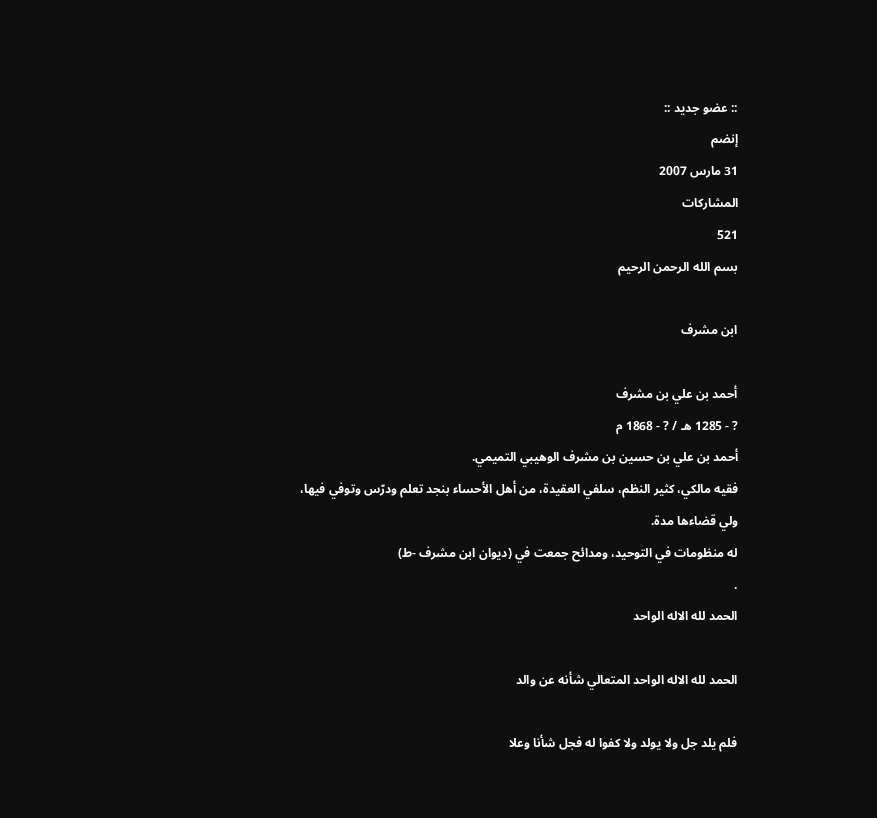:: عضو جديد ::
إنضم
31 مارس 2007
المشاركات
521
بسم الله الرحمن الرحيم

ابن مشرف

أحمد بن علي بن مشرف
? - 1285 هـ / ? - 1868 م
أحمد بن علي بن حسين بن مشرف الوهيبي التميمي.
فقيه مالكي، كثير النظم، سلفي العقيدة، من أهل الأحساء بنجد تعلم ودرّس وتوفي فيها، ولي قضاءها مدة.
له منظومات في التوحيد، ومدائح جمعت في (ديوان ابن مشرف -ط)
.
الحمد لله الاله الواحد

الحمد لله الاله الواحد المتعالي شأنه عن والد

فلم يلد جل ولا يولد ولا كفوا له فجل شأنا وعلا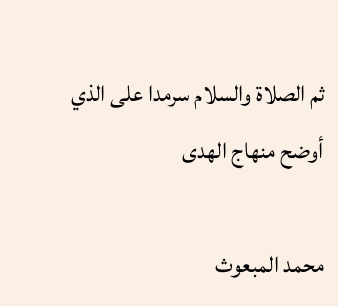ثم الصلاة والسلام سرمدا على الذي أوضح منهاج الهدى

محمد المبعوث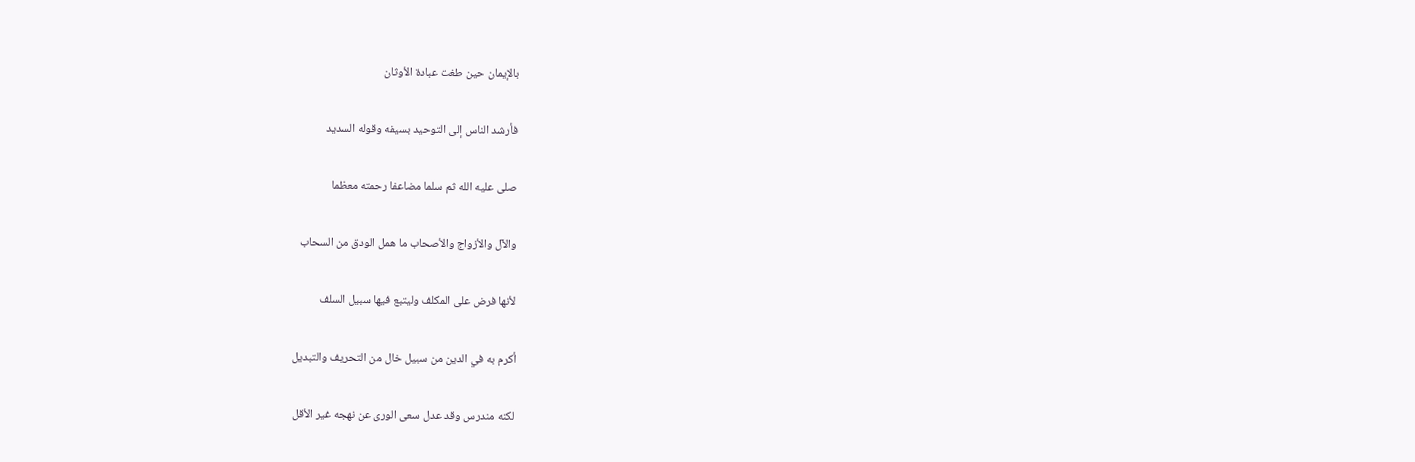بالإيمان حين طغت عبادة الأوثان

فأرشد الناس إلى التوحيد بسيفه وقوله السديد

صلى عليه الله ثم سلما مضاعفا رحمته معظما

والآل والأزواج والأصحاب ما همل الودق من السحاب

لأنها فرض على المكلف وليتبع فيها سبيل السلف

أكرم به في الدين من سبيل خال من التحريف والتبديل

لكنه مندرس وقد عدل سعى الورى عن نهجه غير الأقل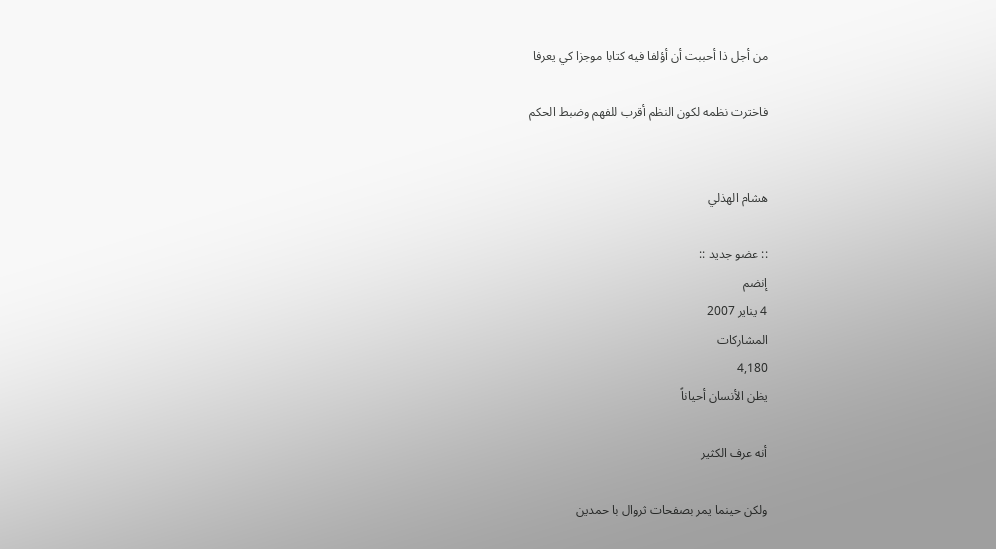من أجل ذا أحببت أن أؤلفا فيه كتابا موجزا كي يعرفا

فاخترت نظمه لكون النظم أقرب للفهم وضبط الحكم


هشام الهذلي

:: عضو جديد ::
إنضم
4 يناير 2007
المشاركات
4,180
يظن الأنسان أحياناً

أنه عرف الكثير

ولكن حينما يمر بصفحات ثروال با حمدين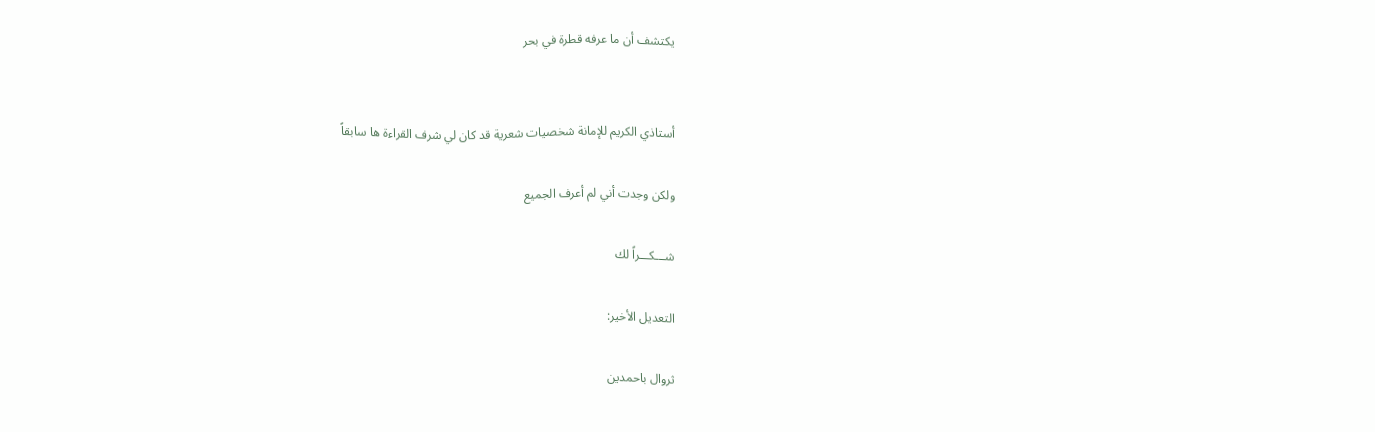يكتشف أن ما عرفه قطرة في بحر


أستاذي الكريم للإمانة شخصيات شعرية قد كان لي شرف القراءة ها سابقاً

ولكن وجدت أني لم أعرف الجميع

شـــكـــراً لك

التعديل الأخير:

ثروال باحمدين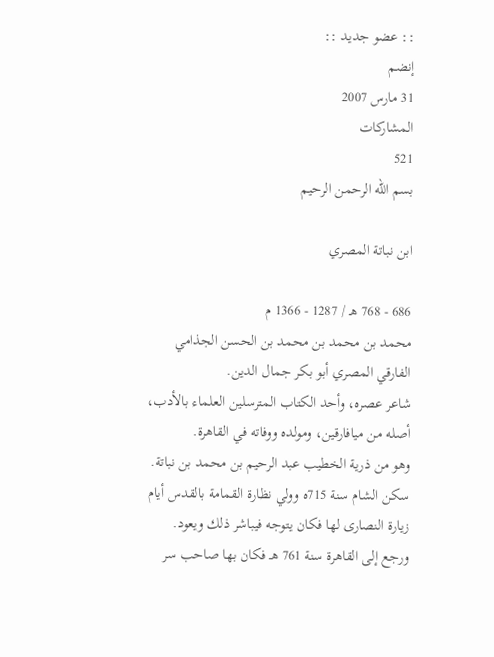:: عضو جديد ::
إنضم
31 مارس 2007
المشاركات
521
بسم الله الرحمن الرحيم

ابن نباتة المصري

686 - 768 هـ / 1287 - 1366 م
محمد بن محمد بن محمد بن الحسن الجذامي الفارقي المصري أبو بكر جمال الدين.
شاعر عصره، وأحد الكتاب المترسلين العلماء بالأدب، أصله من ميافارقين، ومولده ووفاته في القاهرة.
وهو من ذرية الخطيب عبد الرحيم بن محمد بن نباتة.
سكن الشام سنة 715ه وولي نظارة القمامة بالقدس أيام زيارة النصارى لها فكان يتوجه فيباشر ذلك ويعود.
ورجع إلى القاهرة سنة 761 هـ فكان بها صاحب سر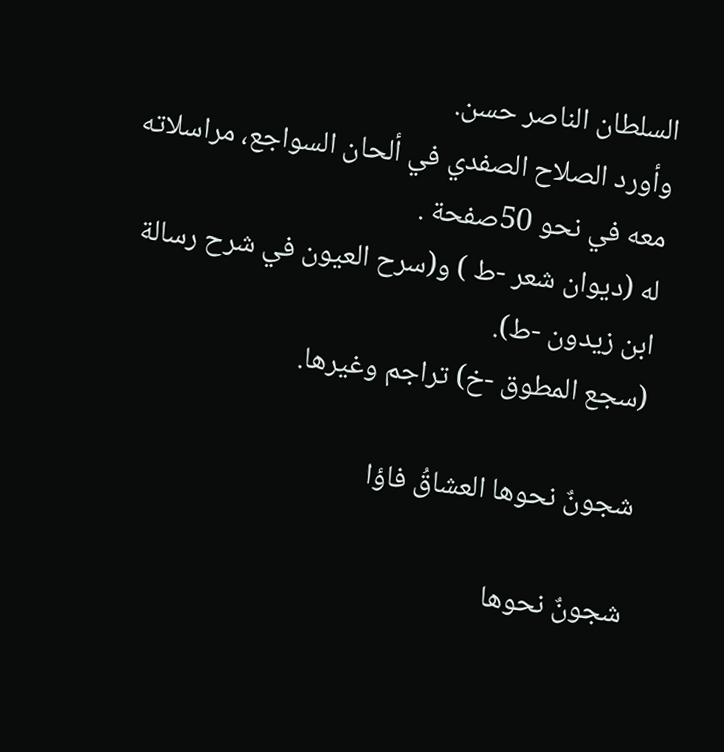السلطان الناصر حسن.
وأورد الصلاح الصفدي في ألحان السواجع، مراسلاته معه في نحو 50صفحة .
له (ديوان شعر -ط ) و(سرح العيون في شرح رسالة ابن زيدون -ط).
(سجع المطوق -خ) تراجم وغيرها.

شجونٌ نحوها العشاقُ فاؤا

شجونٌ نحوها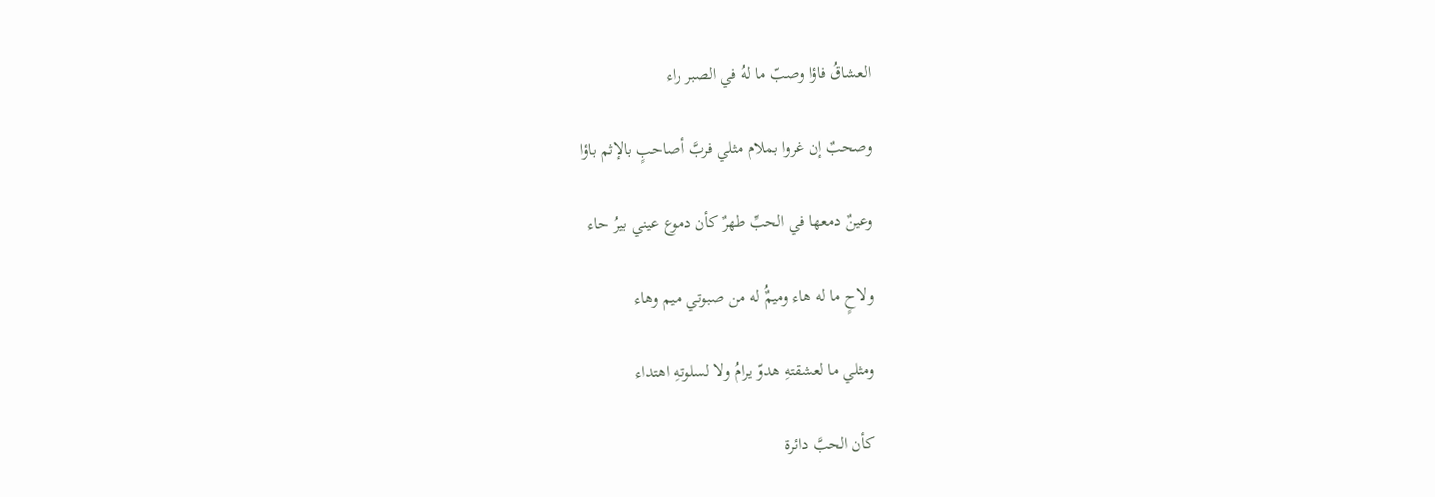العشاقُ فاؤا وصبّ ما لهُ في الصبر راء

وصحبٌ إن غروا بملام مثلي فربَّ أصاحبٍ بالإثم باؤا

وعينٌ دمعها في الحبِّ طهرٌ كأن دموع عيني بيرُ حاء

ولاحٍ ما له هاء وميمٌُ له من صبوتي ميم وهاء

ومثلي ما لعشقتهِ هدوّ يرامُ ولا لسلوتهِ اهتداء

كأن الحبَّ دائرة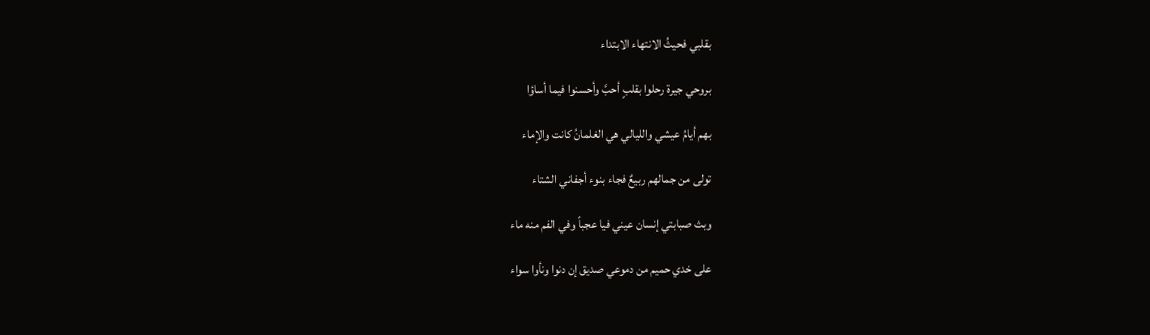بقلبي فحيثُ الانتهاء الابتداء

بروحي جيرة رحلوا بقلبٍ أحبَّ وأحسنوا فيما أساؤا

بهم أيامُ عيشي والليالي هي الغلمانُ كانت والإماء

تولى من جمالهم ربيعٌ فجاء بنوء أجفاني الشتاء

وبث صبابتي إنسان عيني فيا عجباً وفي الفم منه ماء

على خدي حميم من دموعي صديق إن دنوا ونأوا سواء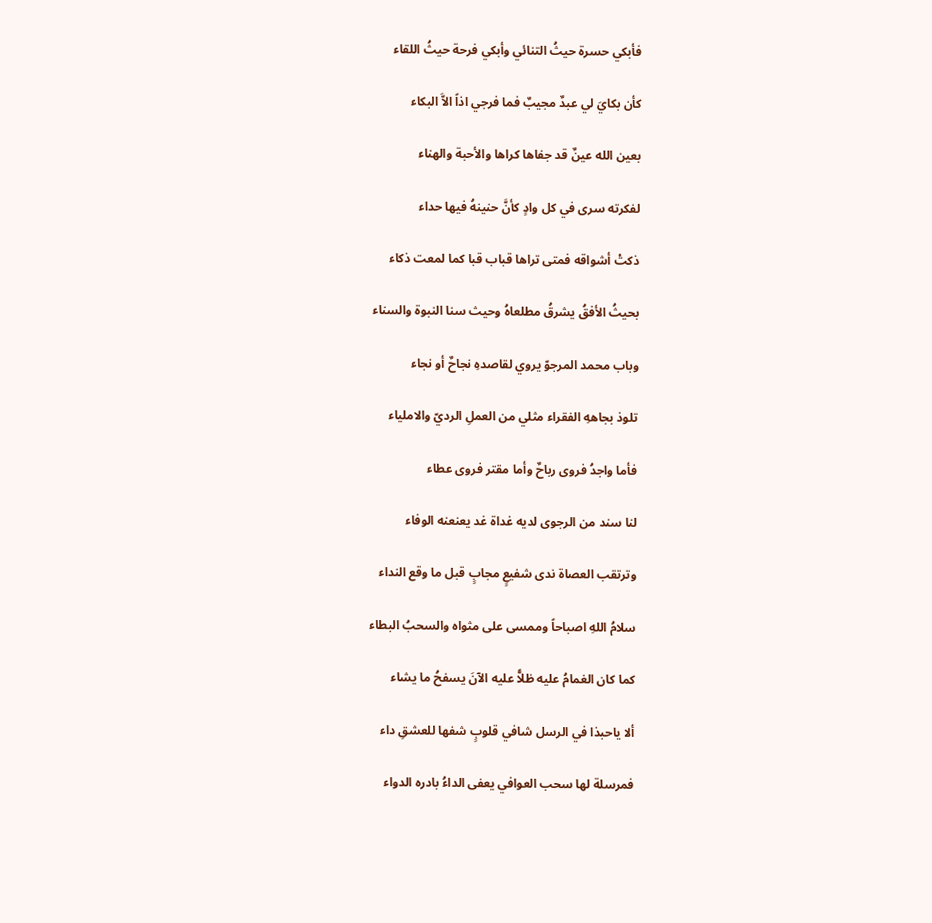فأبكي حسرة حيثُ التنائي وأبكي فرحة حيثُ اللقاء

كأن بكايَ لي عبدٌ مجيبٌ فما فرجي اذاً الاَّ البكاء

بعين الله عينٌ قد جفاها كراها والأحبة والهناء

لفكرته سرى في كل وادٍ كأنَّ حنينهُ فيها حداء

ذكتْ أشواقه فمتى تراها قباب قبا كما لمعت ذكاء

بحيثُ الأفقُ يشرقُ مطلعاهُ وحيث سنا النبوة والسناء

وباب محمد المرجوّ يروي لقاصدهِ نجاحٌ أو نجاء

تلوذ بجاههِ الفقراء مثلي من العملِ الرديّ والاملياء

فأما واجدُ فروى رباحٌ وأما مقتر فروى عطاء

لنا سند من الرجوى لديه غداة غد يعنعنه الوفاء

وترتقب العصاة ندى شفيعٍ مجابٍ قبل ما وقع النداء

سلامُ اللهِ اصباحاً وممسى على مثواه والسحبُ البطاء

كما كان الغمامُ عليه ظلاًّ عليه الآنَ يسفحُ ما يشاء

ألا ياحبذا في الرسل شافي قلوبٍ شفها للعشقِ داء

فمرسلة لها سحب العوافي يعفى الداءُ بادره الدواء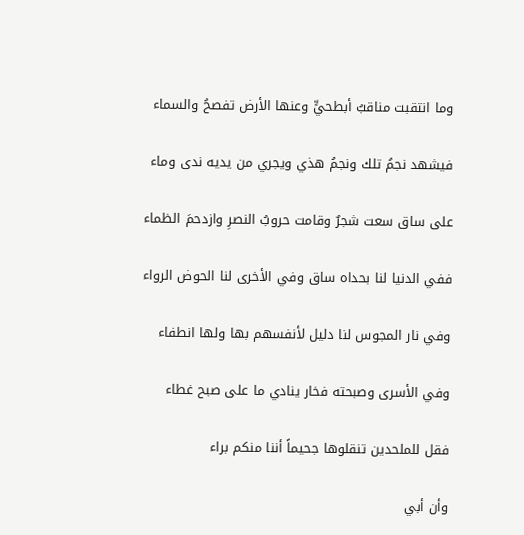وما انتقبت مناقبُ أبطحيٍّ وعنها الأرض تفصحُ والسماء

فيشهد نجمُ تلك ونجمُ هذي ويجري من يديه ندى وماء

على ساق سعت شجرٌ وقامت حروبُ النصرِ وازدحمَ الظماء

ففي الدنيا لنا بحداه ساق وفي الأخرى لنا الحوض الرواء

وفي نار المجوس لنا دليل لأنفسهم بها ولها انطفاء

وفي الأسرى وصبحته فخار ينادي ما على صبح غطاء

فقل للملحدين تنقلوها جحيماً أننا منكم براء

وأن أبي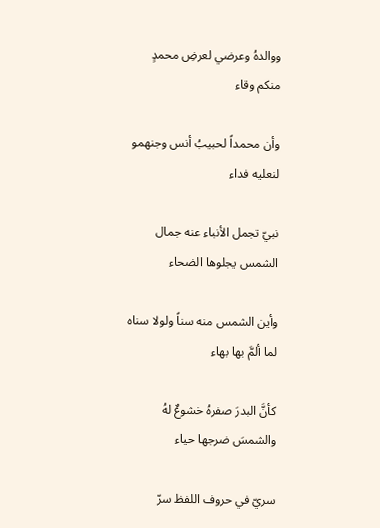ووالدهُ وعرضي لعرضِ محمدٍ منكم وقاء

وأن محمداً لحبيبُ أنس وجنهمو لنعليه فداء

نبيّ تجمل الأنباء عنه جمال الشمس يجلوها الضحاء

وأين الشمس منه سناً ولولا سناه لما ألمَّ بها بهاء

كأنَّ البدرَ صفرهُ خشوعٌ لهُ والشمسَ ضرجها حياء

سريّ في حروف اللفظ سرّ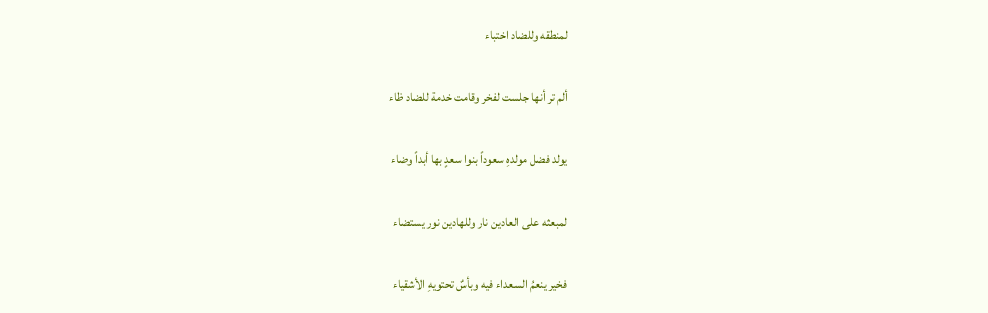لمنطقه وللضاد اختباء

ألم تر أنها جلست لفخر وقامت خدمة للضاد ظاء

يولد فضل مولدهِ سعوداً بنوا سعدٍ بها أبداً وضاء

لمبعثه على العادين نار وللهادين نور يستضاء

فخير ينعمُ السعداء فيه وبأسٌ تحتويهِ الأشقياء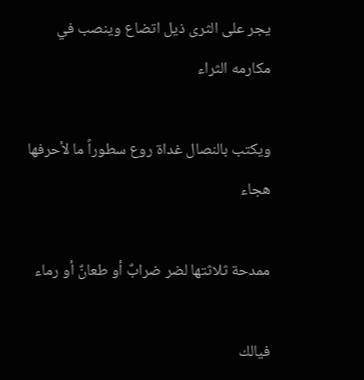يجر على الثرى ذيل اتضاع وينصب في مكارمه الثراء

ويكتب بالنصال غداة روع سطوراً ما لأحرفها هجاء

ممدحة ثلاثتها لضر ضرابٌ أو طعانٌ أو رماء

فيالك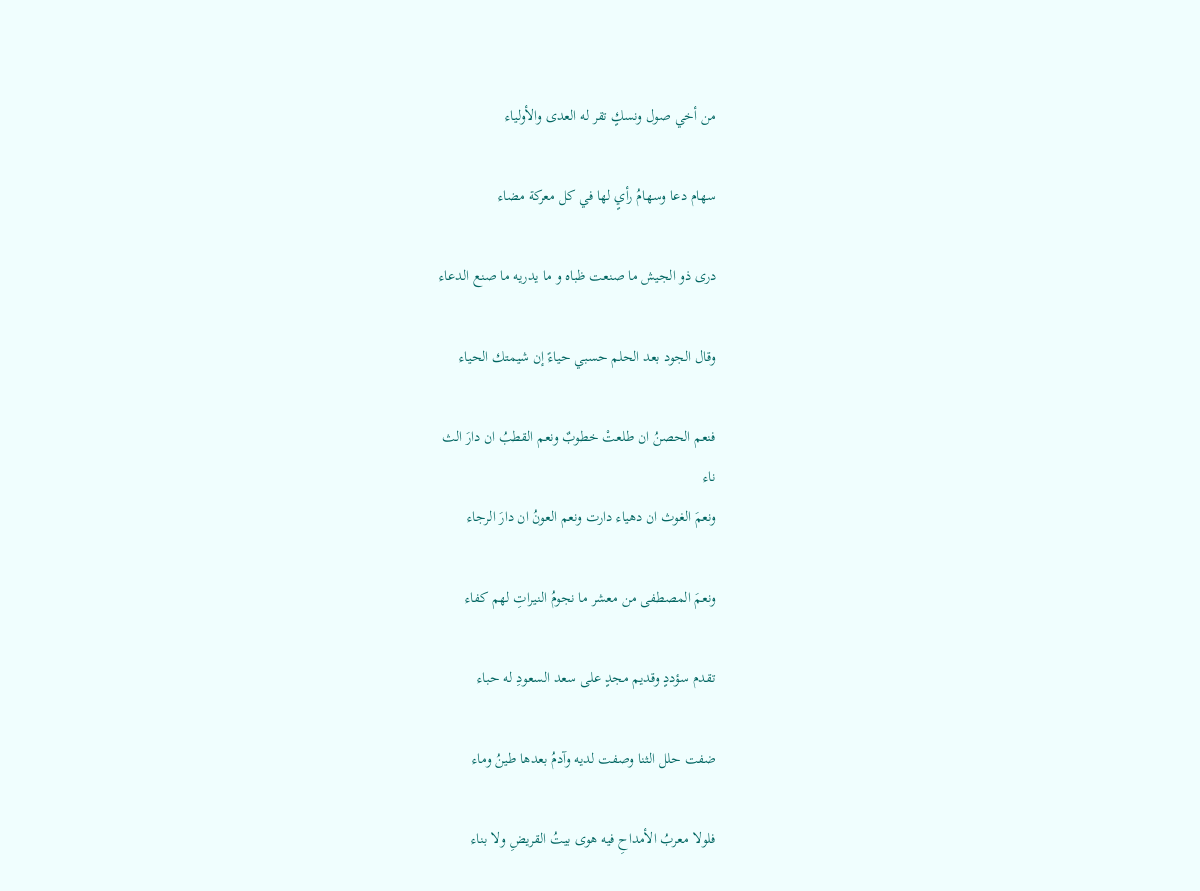من أخي صول ونسكٍ تقر له العدى والأولياء

سهام دعا وسهامُ رأيٍ لها في كل معركة مضاء

درى ذو الجيش ما صنعت ظباه و ما يدريه ما صنع الدعاء

وقال الجود بعد الحلم حسبي حياءً إن شيمتك الحياء

فنعم الحصنُ ان طلعتْ خطوبٌ ونعم القطبُ ان دارَ الث
ناء
ونعمَ الغوث ان دهياء دارت ونعم العونُ ان دارَ الرجاء

ونعمَ المصطفى من معشر ما نجومُ النيراتِ لهم كفاء

تقدم سؤددٍ وقديم مجدٍ على سعد السعودِ له حباء

ضفت حلل الثنا وصفت لديه وآدمُ بعدها طينُ وماء

فلولا معربُ الأمداحِ فيه هوى بيتُ القريضِ ولا بناء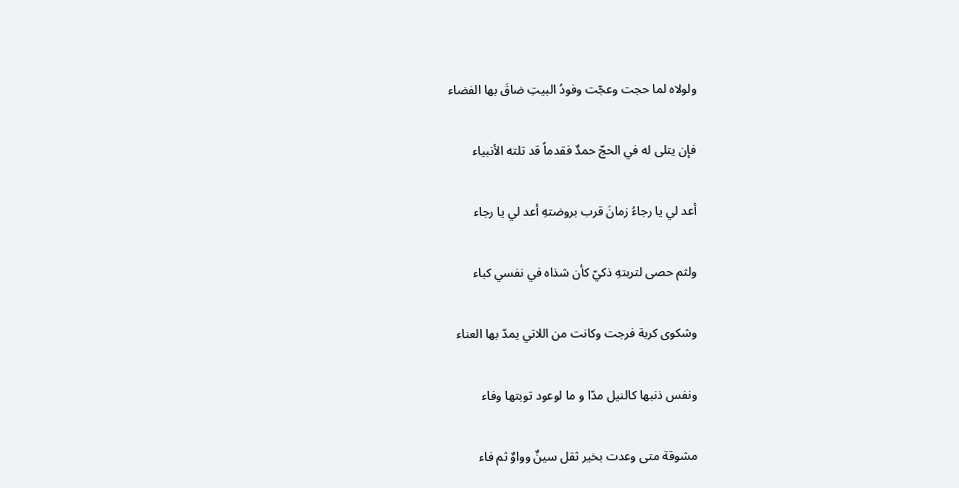ولولاه لما حجت وعجّت وفودُ البيتِ ضاقَ بها الفضاء

فإن يتلى له في الحجّ حمدٌ فقدماً قد تلته الأنبياء

أعد لي يا رجاءُ زمانَ قرب بروضتهِ أعد لي يا رجاء

ولثم حصى لتربتهِ ذكيّ كأن شذاه في نفسي كباء

وشكوى كربة فرجت وكانت من اللاتي يمدّ بها العناء

ونفس ذنبها كالنيل مدّا و ما لوعود توبتها وفاء

مشوقة متى وعدت بخير ثقل سينٌ وواوٌ ثم فاء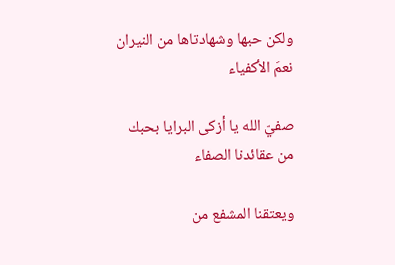ولكن حبها وشهادتاها من النيران نعمَ الأكفياء

صفيّ الله يا أزكى البرايا بحبك من عقائدنا الصفاء

ويعتقنا المشفع من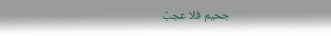جحيم فلا عجبٌ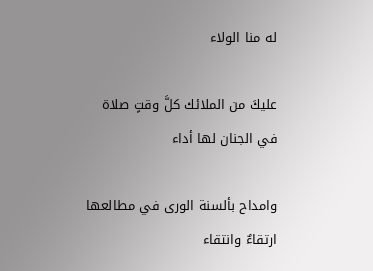له منا الولاء

عليكَ من الملائك كلَّ وقتٍ صلاة في الجنان لها أداء

وامداح بألسنة الورى في مطالعها ارتقاءٌ وانتقاء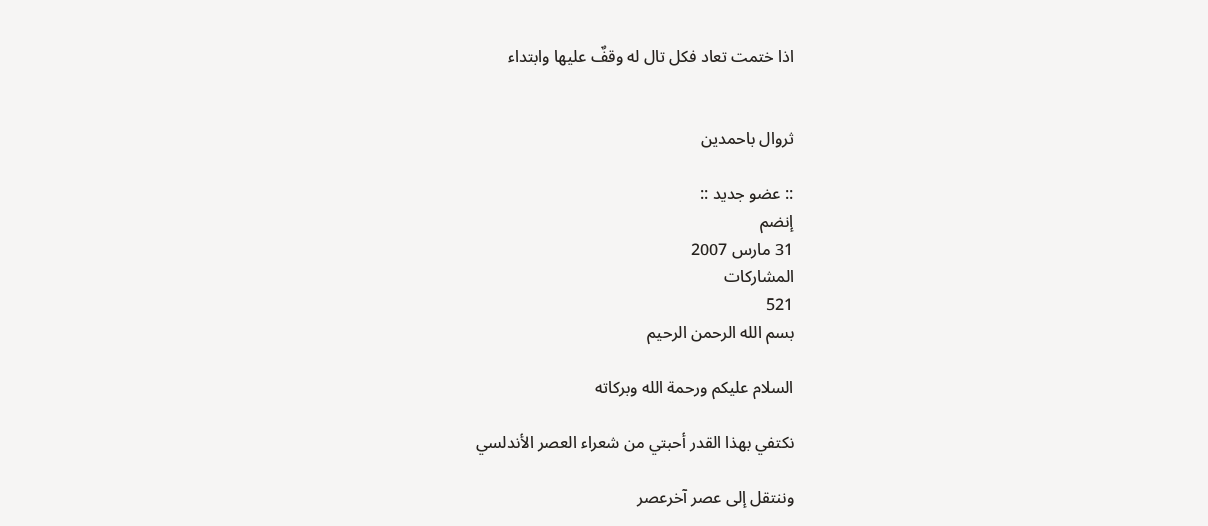اذا ختمت تعاد فكل تال له وقفٌ عليها وابتداء


ثروال باحمدين

:: عضو جديد ::
إنضم
31 مارس 2007
المشاركات
521
بسم الله الرحمن الرحيم

السلام عليكم ورحمة الله وبركاته

نكتفي بهذا القدر أحبتي من شعراء العصر الأندلسي

وننتقل إلى عصر آخرعصر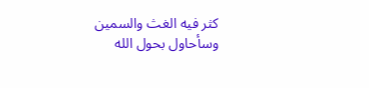كثر فيه الغث والسمين وسأحاول بحول الله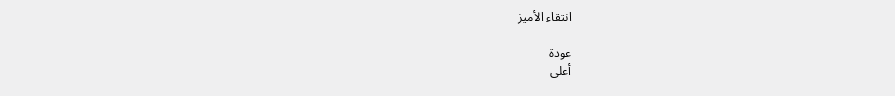انتقاء الأميز

عودة
أعلى